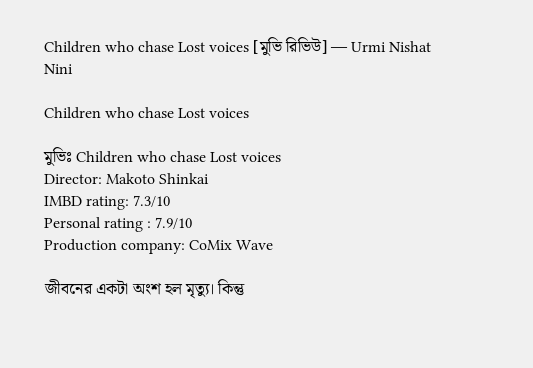Children who chase Lost voices [মুভি রিভিউ] — Urmi Nishat Nini

Children who chase Lost voices

মুভিঃ Children who chase Lost voices
Director: Makoto Shinkai
IMBD rating: 7.3/10
Personal rating : 7.9/10
Production company: CoMix Wave

জীবনের একটা অংশ হল মৃত্যু। কিন্তু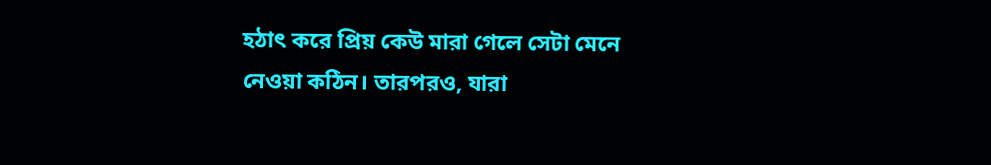হঠাৎ করে প্রিয় কেউ মারা গেলে সেটা মেনে নেওয়া কঠিন। তারপরও, যারা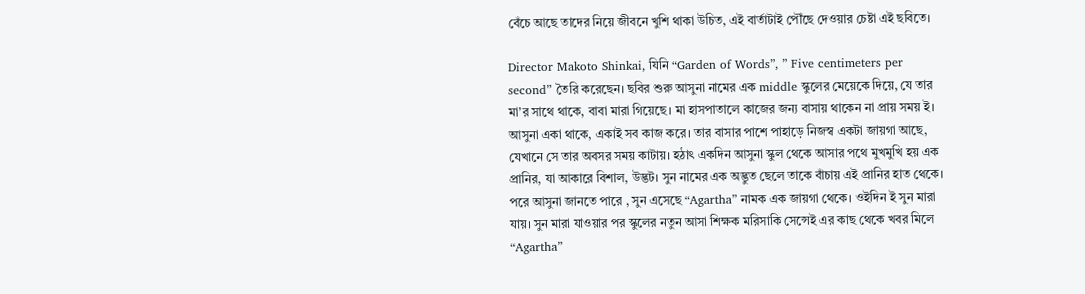বেঁচে আছে তাদের নিয়ে জীবনে খুশি থাকা উচিত, এই বার্তাটাই পৌঁছে দেওয়ার চেষ্টা এই ছবিতে।

Director Makoto Shinkai, যিনি “Garden of Words”, ” Five centimeters per second” তৈরি করেছেন। ছবির শুরু আসুনা নামের এক middle স্কুলের মেয়েকে দিয়ে, যে তার মা’র সাথে থাকে, বাবা মারা গিয়েছে। মা হাসপাতালে কাজের জন্য বাসায় থাকেন না প্রায় সময় ই। আসুনা একা থাকে, একাই সব কাজ করে। তার বাসার পাশে পাহাড়ে নিজস্ব একটা জায়গা আছে, যেখানে সে তার অবসর সময় কাটায়। হঠাৎ একদিন আসুনা স্কুল থেকে আসার পথে মুখমুখি হয় এক প্রানির, যা আকারে বিশাল, উদ্ভট। সুন নামের এক অদ্ভুত ছেলে তাকে বাঁচায় এই প্রানির হাত থেকে। পরে আসুনা জানতে পারে , সুন এসেছে “Agartha” নামক এক জায়গা থেকে। ওইদিন ই সুন মারা যায়। সুন মারা যাওয়ার পর স্কুলের নতুন আসা শিক্ষক মরিসাকি সেন্সেই এর কাছ থেকে খবর মিলে “Agartha”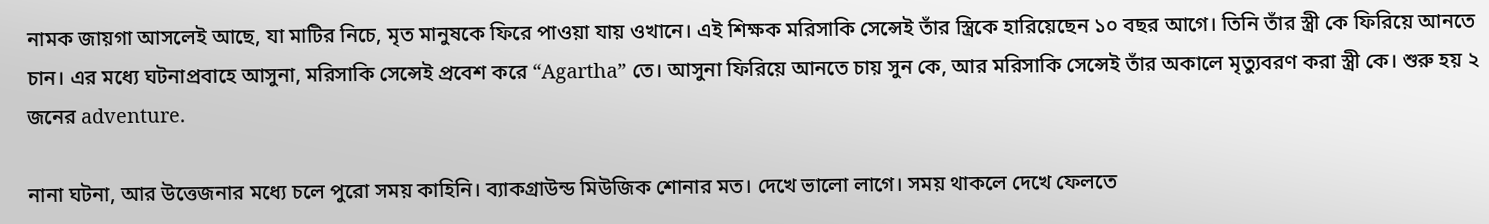নামক জায়গা আসলেই আছে, যা মাটির নিচে, মৃত মানুষকে ফিরে পাওয়া যায় ওখানে। এই শিক্ষক মরিসাকি সেন্সেই তাঁর স্ত্রিকে হারিয়েছেন ১০ বছর আগে। তিনি তাঁর স্ত্রী কে ফিরিয়ে আনতে চান। এর মধ্যে ঘটনাপ্রবাহে আসুনা, মরিসাকি সেন্সেই প্রবেশ করে “Agartha” তে। আসুনা ফিরিয়ে আনতে চায় সুন কে, আর মরিসাকি সেন্সেই তাঁর অকালে মৃত্যুবরণ করা স্ত্রী কে। শুরু হয় ২ জনের adventure.

নানা ঘটনা, আর উত্তেজনার মধ্যে চলে পুরো সময় কাহিনি। ব্যাকগ্রাউন্ড মিউজিক শোনার মত। দেখে ভালো লাগে। সময় থাকলে দেখে ফেলতে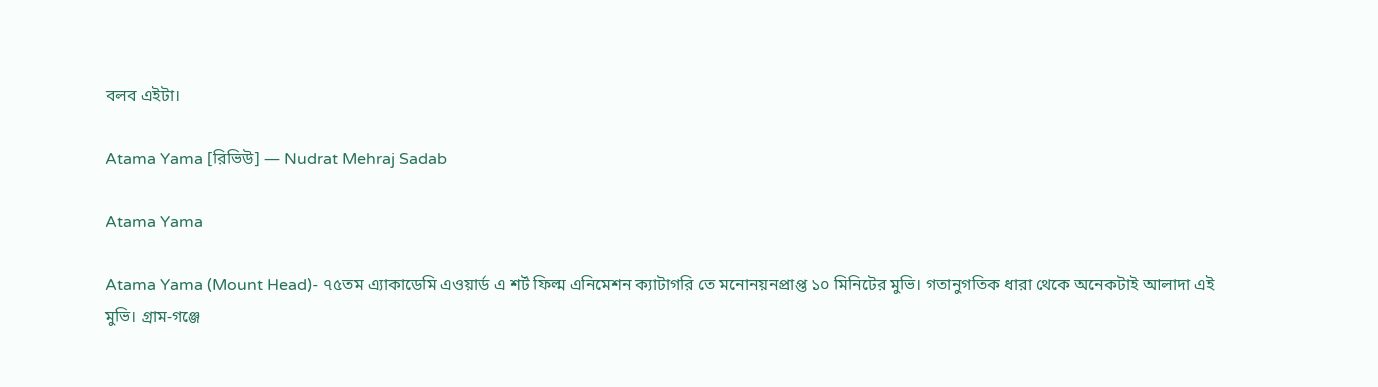বলব এইটা।

Atama Yama [রিভিউ] — Nudrat Mehraj Sadab

Atama Yama

Atama Yama (Mount Head)- ৭৫তম এ্যাকাডেমি এওয়ার্ড এ শর্ট ফিল্ম এনিমেশন ক্যাটাগরি তে মনোনয়নপ্রাপ্ত ১০ মিনিটের মুভি। গতানুগতিক ধারা থেকে অনেকটাই আলাদা এই মুভি। গ্রাম-গঞ্জে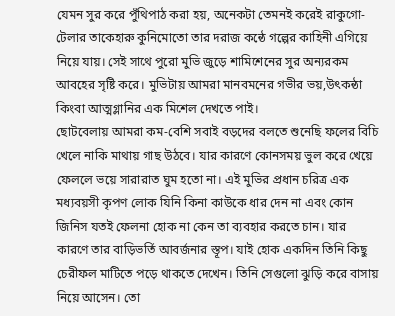যেমন সুর করে পুঁথিপাঠ করা হয়, অনেকটা তেমনই করেই রাকুগো-টেলার তাকেহারু কুনিমোতো তার দরাজ কন্ঠে গল্পের কাহিনী এগিয়ে নিয়ে যায়। সেই সাথে পুরো মুভি জুড়ে শামিশেনের সুর অন্যরকম আবহের সৃষ্টি করে। মুভিটায় আমরা মানবমনের গভীর ভয়,উৎকন্ঠা কিংবা আত্মগ্লানির এক মিশেল দেখতে পাই।
ছোটবেলায় আমরা কম-বেশি সবাই বড়দের বলতে শুনেছি ফলের বিচি খেলে নাকি মাথায় গাছ উঠবে। যার কারণে কোনসময় ভুল করে খেয়ে ফেললে ভয়ে সারারাত ঘুম হতো না। এই মুভির প্রধান চরিত্র এক মধ্যবয়সী কৃপণ লোক যিনি কিনা কাউকে ধার দেন না এবং কোন জিনিস যতই ফেলনা হোক না কেন তা ব্যবহার করতে চান। যার কারণে তার বাড়িভর্তি আবর্জনার স্তূপ। যাই হোক একদিন তিনি কিছু চেরীফল মাটিতে পড়ে থাকতে দেখেন। তিনি সেগুলো ঝুড়ি করে বাসায় নিয়ে আসেন। তো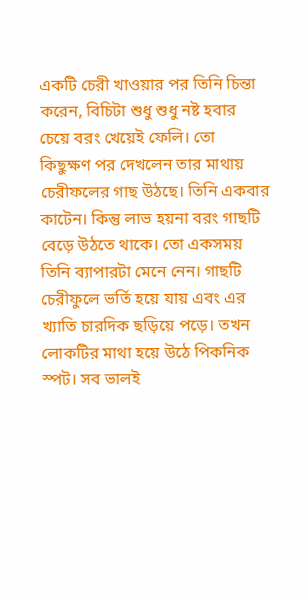একটি চেরী খাওয়ার পর তিনি চিন্তা করেন, বিচিটা শুধু শুধু নষ্ট হবার চেয়ে বরং খেয়েই ফেলি। তো কিছুক্ষণ পর দেখলেন তার মাথায় চেরীফলের গাছ উঠছে। তিনি একবার কাটেন। কিন্তু লাভ হয়না বরং গাছটি বেড়ে উঠতে থাকে। তো একসময় তিনি ব্যাপারটা মেনে নেন। গাছটি চেরীফুলে ভর্তি হয়ে যায় এবং এর খ্যাতি চারদিক ছড়িয়ে পড়ে। তখন লোকটির মাথা হয়ে উঠে পিকনিক স্পট। সব ভালই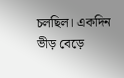চলছিল। একদিন ভীড় বেড়ে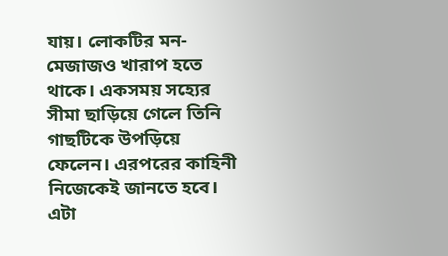যায়। লোকটির মন-মেজাজও খারাপ হতে থাকে। একসময় সহ্যের সীমা ছাড়িয়ে গেলে তিনি গাছটিকে উপড়িয়ে ফেলেন। এরপরের কাহিনী নিজেকেই জানতে হবে। এটা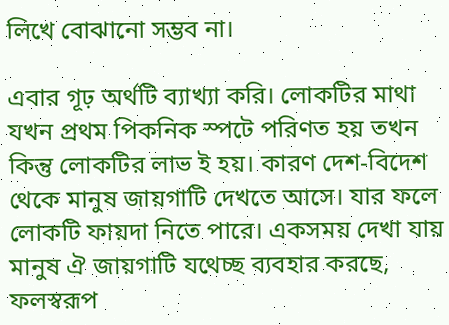লিখে বোঝানো সম্ভব না।

এবার গূঢ় অর্থটি ব্যাখ্যা করি। লোকটির মাথা যখন প্রথম পিকনিক স্পটে পরিণত হয় তখন কিন্তু লোকটির লাভ ই হয়। কারণ দেশ-বিদেশ থেকে মানুষ জায়গাটি দেখতে আসে। যার ফলে লোকটি ফায়দা নিতে পারে। একসময় দেখা যায় মানুষ ঐ জায়গাটি যথেচ্ছ ব্যবহার করছে, ফলস্বরূপ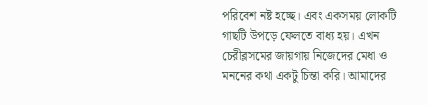পরিবেশ নষ্ট হচ্ছে। এবং একসময় লোকটি গাছটি উপড়ে ফেলতে বাধ্য হয়। এখন চেরীব্লসমের জায়গায় নিজেদের মেধা ও মননের কথা একটু চিন্তা করি। আমাদের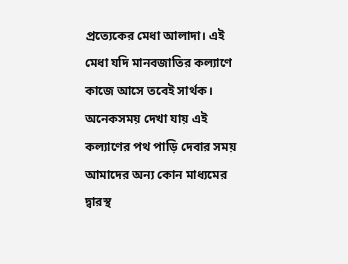প্রত্যেকের মেধা আলাদা। এই মেধা যদি মানবজাতির কল্যাণে কাজে আসে তবেই সার্থক। অনেকসময় দেখা যায় এই কল্যাণের পথ পাড়ি দেবার সময় আমাদের অন্য কোন মাধ্যমের দ্বারস্থ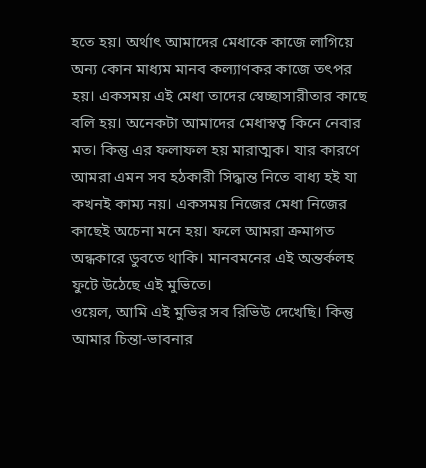হতে হয়। অর্থাৎ আমাদের মেধাকে কাজে লাগিয়ে অন্য কোন মাধ্যম মানব কল্যাণকর কাজে তৎপর হয়। একসময় এই মেধা তাদের স্বেচ্ছাসারীতার কাছে বলি হয়। অনেকটা আমাদের মেধাস্বত্ব কিনে নেবার মত। কিন্তু এর ফলাফল হয় মারাত্মক। যার কারণে আমরা এমন সব হঠকারী সিদ্ধান্ত নিতে বাধ্য হই যা কখনই কাম্য নয়। একসময় নিজের মেধা নিজের কাছেই অচেনা মনে হয়। ফলে আমরা ক্রমাগত অন্ধকারে ডুবতে থাকি। মানবমনের এই অন্তর্কলহ ফুটে উঠেছে এই মুভিতে।
ওয়েল, আমি এই মুভির সব রিভিউ দেখেছি। কিন্তু আমার চিন্তা-ভাবনার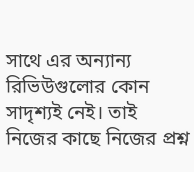সাথে এর অন্যান্য রিভিউগুলোর কোন সাদৃশ্যই নেই। তাই নিজের কাছে নিজের প্রশ্ন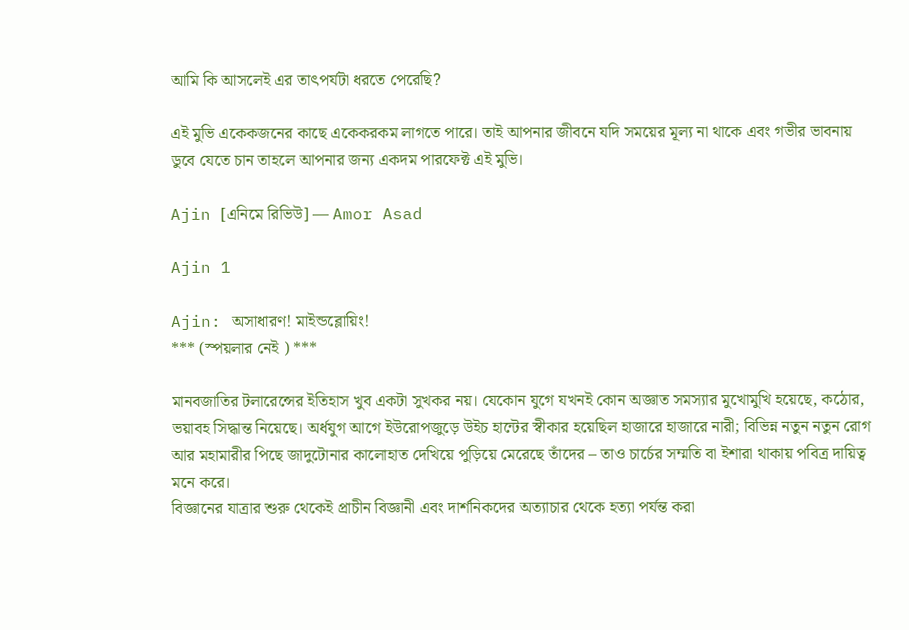আমি কি আসলেই এর তাৎপর্যটা ধরতে পেরেছি?

এই মুভি একেকজনের কাছে একেকরকম লাগতে পারে। তাই আপনার জীবনে যদি সময়ের মূল্য না থাকে এবং গভীর ভাবনায় ডুবে যেতে চান তাহলে আপনার জন্য একদম পারফেক্ট এই মুভি।

Ajin [এনিমে রিভিউ] — Amor Asad

Ajin 1

Ajin: অসাধারণ! মাইন্ডব্লোয়িং!
*** (স্পয়লার নেই ) ***

মানবজাতির টলারেন্সের ইতিহাস খুব একটা সুখকর নয়। যেকোন যুগে যখনই কোন অজ্ঞাত সমস্যার মুখোমুখি হয়েছে, কঠোর, ভয়াবহ সিদ্ধান্ত নিয়েছে। অর্ধযুগ আগে ইউরোপজুড়ে উইচ হান্টের স্বীকার হয়েছিল হাজারে হাজারে নারী; বিভিন্ন নতুন নতুন রোগ আর মহামারীর পিছে জাদুটোনার কালোহাত দেখিয়ে পুড়িয়ে মেরেছে তাঁদের – তাও চার্চের সম্মতি বা ইশারা থাকায় পবিত্র দায়িত্ব মনে করে।
বিজ্ঞানের যাত্রার শুরু থেকেই প্রাচীন বিজ্ঞানী এবং দার্শনিকদের অত্যাচার থেকে হত্যা পর্যন্ত করা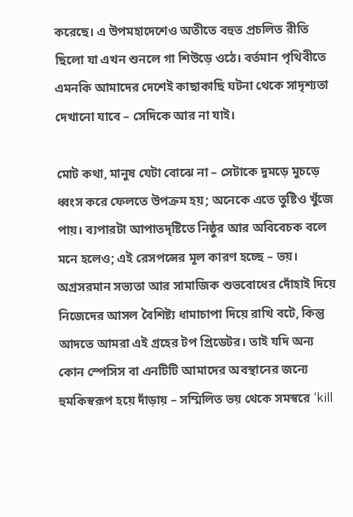করেছে। এ উপমহাদেশেও অতীতে বহুত প্রচলিত রীতি ছিলো যা এখন শুনলে গা শিউড়ে ওঠে। বর্তমান পৃথিবীতে এমনকি আমাদের দেশেই কাছাকাছি ঘটনা থেকে সাদৃশ্যতা দেখানো যাবে – সেদিকে আর না যাই।

মোট কথা, মানুষ যেটা বোঝে না – সেটাকে দুমড়ে মুচড়ে ধ্বংস করে ফেলতে উপক্রম হয়; অনেকে এতে তুষ্টিও খুঁজে পায়। ব্যপারটা আপাতদৃষ্টিতে নিষ্ঠুর আর অবিবেচক বলে মনে হলেও; এই রেসপন্সের মূল কারণ হচ্ছে – ভয়।
অগ্রসরমান সভ্যতা আর সামাজিক শুভবোধের দোঁহাই দিয়ে নিজেদের আসল বৈশিষ্ট্য ধামাচাপা দিয়ে রাখি বটে, কিন্তু আদতে আমরা এই গ্রহের টপ প্রিডেটর। তাই যদি অন্য কোন স্পেসিস বা এনটিটি আমাদের অবস্থানের জন্যে হুমকিস্বরূপ হয়ে দাঁড়ায় – সম্মিলিত ভয় থেকে সমস্বরে ‘kill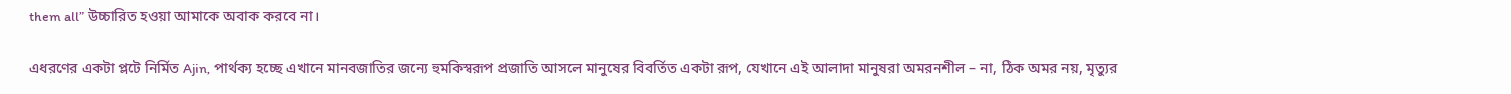them all” উচ্চারিত হওয়া আমাকে অবাক করবে না।

এধরণের একটা প্লটে নির্মিত Ajin, পার্থক্য হচ্ছে এখানে মানবজাতির জন্যে হুমকিস্বরূপ প্রজাতি আসলে মানুষের বিবর্তিত একটা রূপ, যেখানে এই আলাদা মানুষরা অমরনশীল – না, ঠিক অমর নয়, মৃত্যুর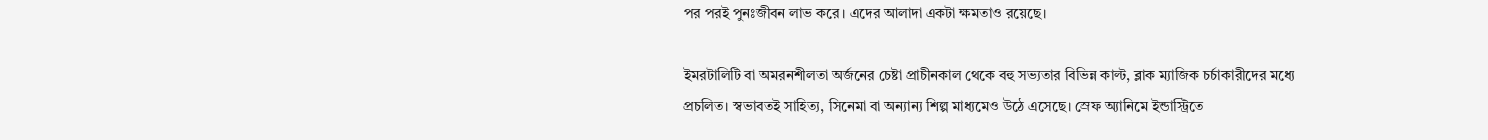পর পরই পুনঃজীবন লাভ করে। এদের আলাদা একটা ক্ষমতাও রয়েছে।

ইমরটালিটি বা অমরনশীলতা অর্জনের চেষ্টা প্রাচীনকাল থেকে বহু সভ্যতার বিভিন্ন কাল্ট, ব্লাক ম্যাজিক চর্চাকারীদের মধ্যে প্রচলিত। স্বভাবতই সাহিত্য, সিনেমা বা অন্যান্য শিল্প মাধ্যমেও উঠে এসেছে। স্রেফ অ্যানিমে ইন্ডাস্ট্রিতে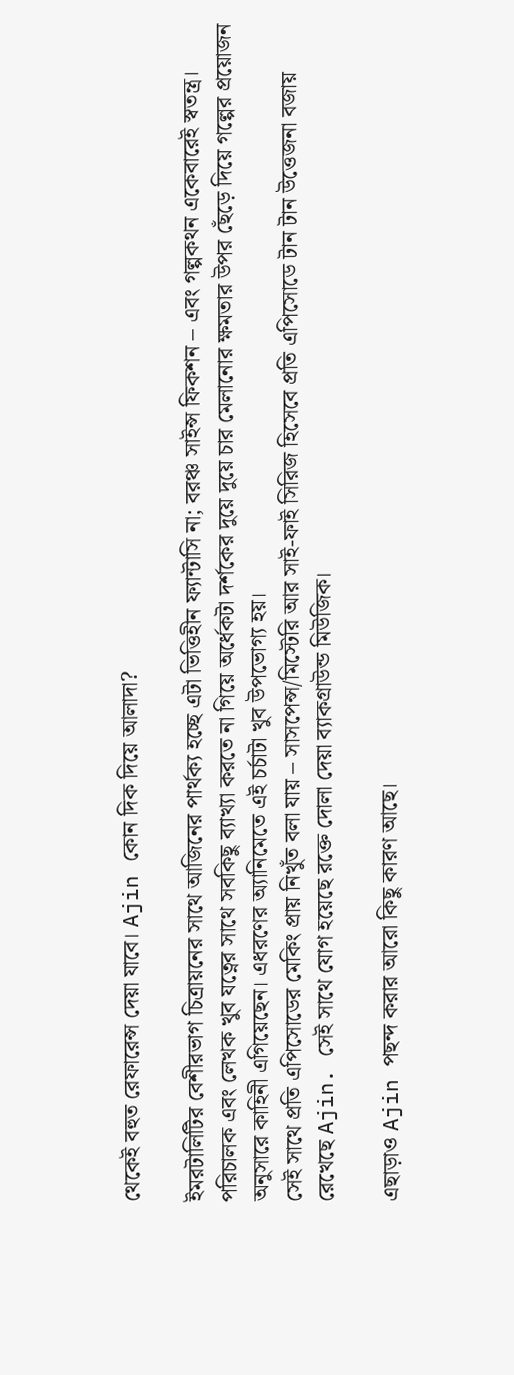থেকেই বহুত রেফারেন্স দেয়া যাবে। Ajin কোন দিক দিয়ে আলাদা?

ইমরটালিটির বেশীরভাগ চিত্রায়নের সাথে আজিনের পার্থক্য হচ্ছে এটা ভিত্তিহীন ফ্যান্টাসি না; বরঞ্চ সাইন্স ফিকশন – এবং গল্পকথন একেবারেই স্বতন্ত্র। পরিচালক এবং লেখক খুব যত্নের সাথে সবকিছু ব্যাখ্যা করতে না গিয়ে অর্ধেকটা দর্শকের দুয়ে দুয়ে চার মেলানোর ক্ষমতার উপর ছেঁড়ে দিয়ে গল্পের প্রয়োজন অনুসারে কাহিনী এগিয়েছেন। এধরণের অ্যানিমেতে এই চর্চাটা খুব উপভোগ্য হয়।
সেই সাথে প্রতি এপিসোডের মেকিং প্রায় নিখুঁত বলা যায় – সাসপেন্স/মিস্টেরি আর সাই-ফাই সিরিজ হিসেবে প্রতি এপিসোডে টান টান উত্তেজনা বজায় রেখেছে Ajin. সেই সাথে যোগ হয়েছে রক্তে দোলা দেয়া ব্যাকগ্রাউন্ড মিউজিক।

এছাড়াও Ajin পছন্দ করার আরো কিছু কারণ আছে।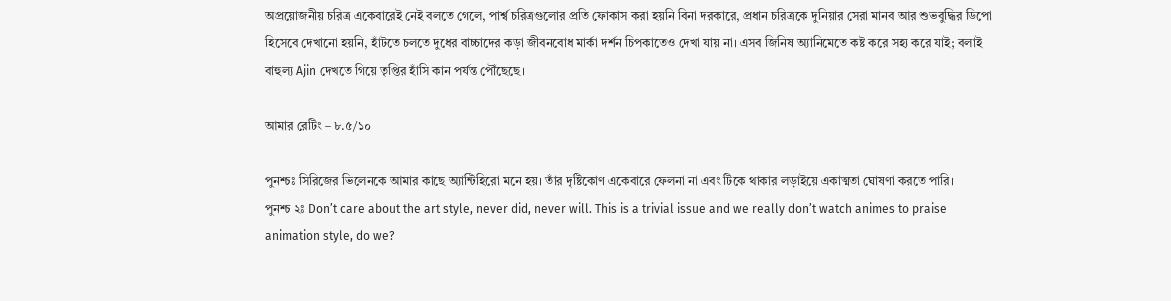অপ্রয়োজনীয় চরিত্র একেবারেই নেই বলতে গেলে, পার্শ্ব চরিত্রগুলোর প্রতি ফোকাস করা হয়নি বিনা দরকারে, প্রধান চরিত্রকে দুনিয়ার সেরা মানব আর শুভবুদ্ধির ডিপো হিসেবে দেখানো হয়নি, হাঁটতে চলতে দুধের বাচ্চাদের কড়া জীবনবোধ মার্কা দর্শন চিপকাতেও দেখা যায় না। এসব জিনিষ অ্যানিমেতে কষ্ট করে সহ্য করে যাই; বলাই বাহুল্য Ajin দেখতে গিয়ে তৃপ্তির হাঁসি কান পর্যন্ত পৌঁছেছে।

আমার রেটিং – ৮.৫/১০

পুনশ্চঃ সিরিজের ভিলেনকে আমার কাছে অ্যান্টিহিরো মনে হয়। তাঁর দৃষ্টিকোণ একেবারে ফেলনা না এবং টিকে থাকার লড়াইয়ে একাত্মতা ঘোষণা করতে পারি।
পুনশ্চ ২ঃ Don’t care about the art style, never did, never will. This is a trivial issue and we really don’t watch animes to praise animation style, do we?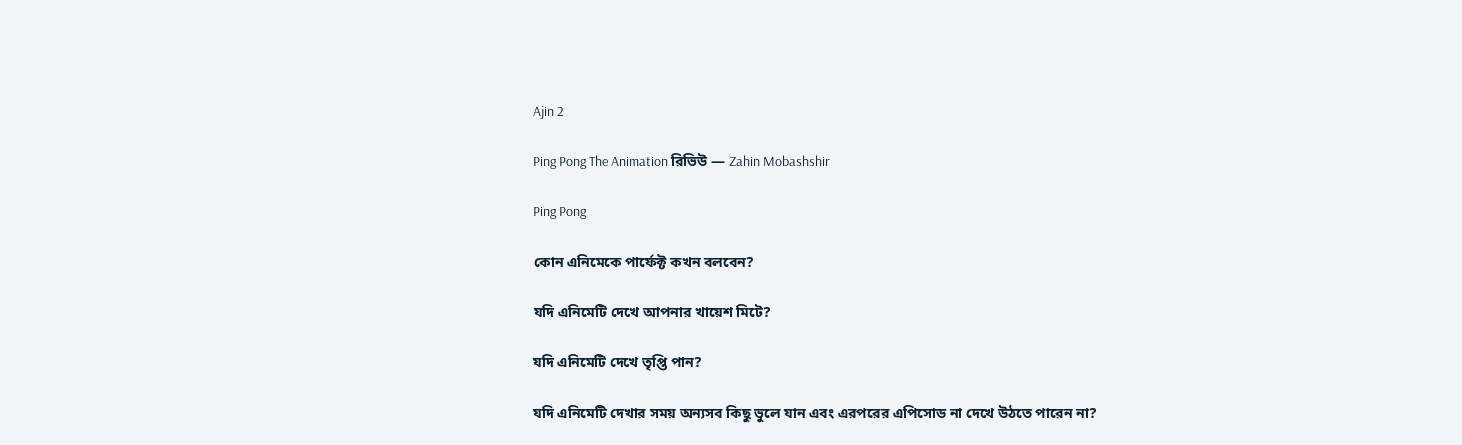Ajin 2

Ping Pong The Animation রিভিউ — Zahin Mobashshir

Ping Pong

কোন এনিমেকে পার্ফেক্ট কখন বলবেন?

যদি এনিমেটি দেখে আপনার খায়েশ মিটে?

যদি এনিমেটি দেখে তৃপ্তি পান?

যদি এনিমেটি দেখার সময় অন্যসব কিছু ভুলে যান এবং এরপরের এপিসোড না দেখে উঠতে পারেন না?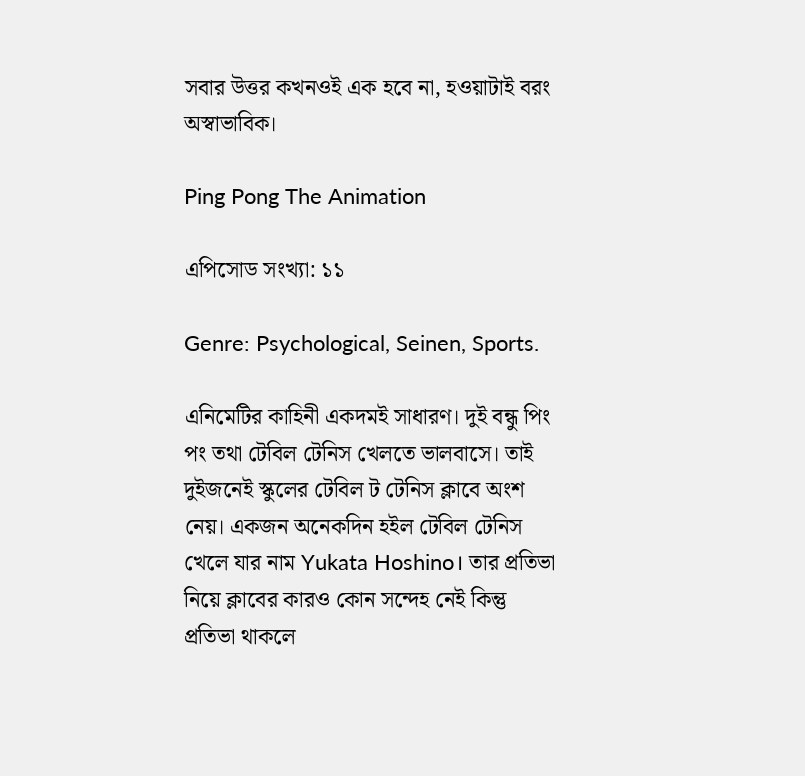সবার উত্তর কখনওই এক হবে না, হওয়াটাই বরং অস্বাভাবিক।

Ping Pong The Animation

এপিসোড সংখ্যা: ১১

Genre: Psychological, Seinen, Sports.

এনিমেটির কাহিনী একদমই সাধারণ। দুই বন্ধু পিং পং তথা টেবিল টেনিস খেলতে ভালবাসে। তাই দুইজনেই স্কুলের টেবিল ট টেনিস ক্লাবে অংশ নেয়। একজন অনেকদিন হইল টেবিল টেনিস খেলে যার নাম Yukata Hoshino। তার প্রতিভা নিয়ে ক্লাবের কারও কোন সন্দেহ নেই কিন্তু প্রতিভা থাকলে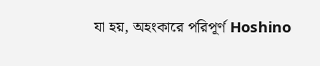যা হয়, অহংকারে পরিপূর্ণ Hoshino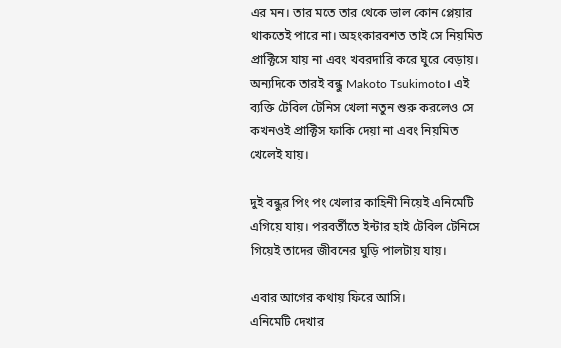এর মন। তার মতে তার থেকে ভাল কোন প্লেয়ার থাকতেই পারে না। অহংকারবশত তাই সে নিয়মিত প্রাক্টিসে যায় না এবং খবরদারি করে ঘুরে বেড়ায়। অন্যদিকে তারই বন্ধু Makoto Tsukimoto। এই ব্যক্তি টেবিল টেনিস খেলা নতুন শুরু করলেও সে কখনওই প্রাক্টিস ফাকি দেয়া না এবং নিয়মিত খেলেই যায়।

দুই বন্ধুর পিং পং খেলার কাহিনী নিয়েই এনিমেটি এগিয়ে যায়। পরবর্তীতে ইন্টার হাই টেবিল টেনিসে গিয়েই তাদের জীবনের ঘুড়ি পালটায় যায়।

এবার আগের কথায় ফিরে আসি।
এনিমেটি দেখার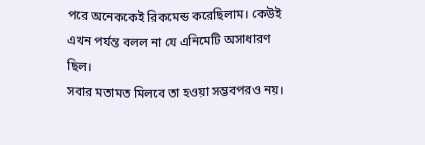পরে অনেককেই রিকমেন্ড করেছিলাম। কেউই এখন পর্যন্ত বলল না যে এনিমেটি অসাধারণ ছিল।
সবার মতামত মিলবে তা হওয়া সম্ভবপরও নয়।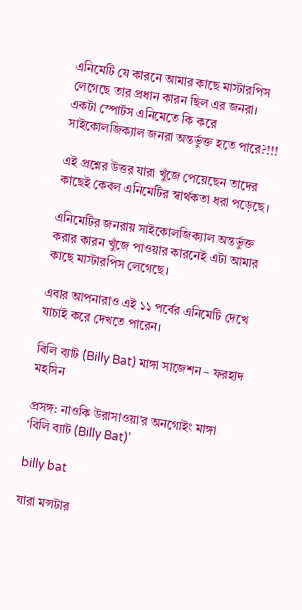এনিমেটি যে কারনে আমার কাছে মাস্টারপিস লেগেছে তার প্রধান কারন ছিল এর জনরা। একটা স্পোর্টস এনিমেতে কি করে সাইকোলজিক্যাল জনরা অন্তর্ভুক্ত হতে পারে?!!!

এই প্রশ্নের উত্তর যারা খুঁজে পেয়েছেন তাদের কাছেই কেবল এনিমেটির স্বার্থকতা ধরা পড়েছে।

এনিমেটির জনরায় সাইকোলজিক্যাল অন্তর্ভুক্ত করার কারন খুঁজে পাওয়ার কারনেই এটা আমার কাছে মাস্টারপিস লেগেছে।

এবার আপনারাও এই ১১ পর্বের এনিমেটি দেখে যাচাই করে দেখতে পারেন।

বিলি ব্যাট (Billy Bat) মাঙ্গা সাজেশন – ফরহাদ মহসিন

প্রসঙ্গ: নাওকি উরাসাওয়া’র অনগোইং মাঙ্গা ‘বিলি ব্যাট (Billy Bat)’

billy bat

যারা মন্সটার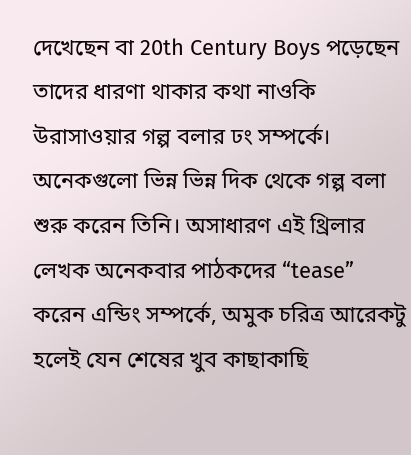দেখেছেন বা 20th Century Boys পড়েছেন তাদের ধারণা থাকার কথা নাওকি উরাসাওয়ার গল্প বলার ঢং সম্পর্কে। অনেকগুলো ভিন্ন ভিন্ন দিক থেকে গল্প বলা শুরু করেন তিনি। অসাধারণ এই থ্রিলার লেখক অনেকবার পাঠকদের “tease” করেন এন্ডিং সম্পর্কে, অমুক চরিত্র আরেকটু হলেই যেন শেষের খুব কাছাকাছি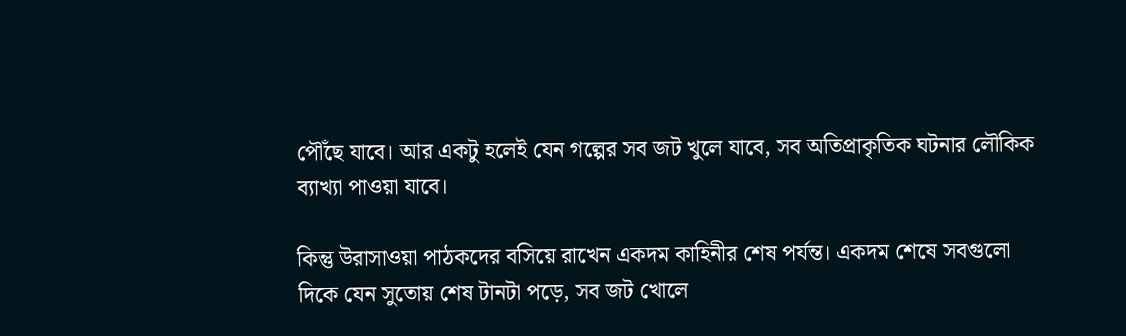পৌঁছে যাবে। আর একটু হলেই যেন গল্পের সব জট খুলে যাবে, সব অতিপ্রাকৃতিক ঘটনার লৌকিক ব্যাখ্যা পাওয়া যাবে।

কিন্তু উরাসাওয়া পাঠকদের বসিয়ে রাখেন একদম কাহিনীর শেষ পর্যন্ত। একদম শেষে সবগুলো দিকে যেন সুতোয় শেষ টানটা পড়ে, সব জট খোলে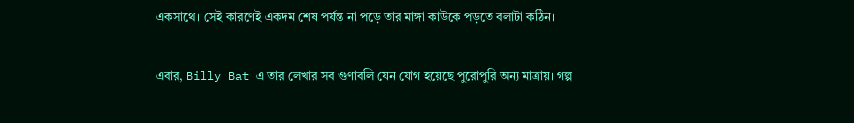একসাথে। সেই কারণেই একদম শেষ পর্যন্ত না পড়ে তার মাঙ্গা কাউকে পড়তে বলাটা কঠিন।

এবার, Billy Bat এ তার লেখার সব গুণাবলি যেন যোগ হয়েছে পুরোপুরি অন্য মাত্রায়। গল্প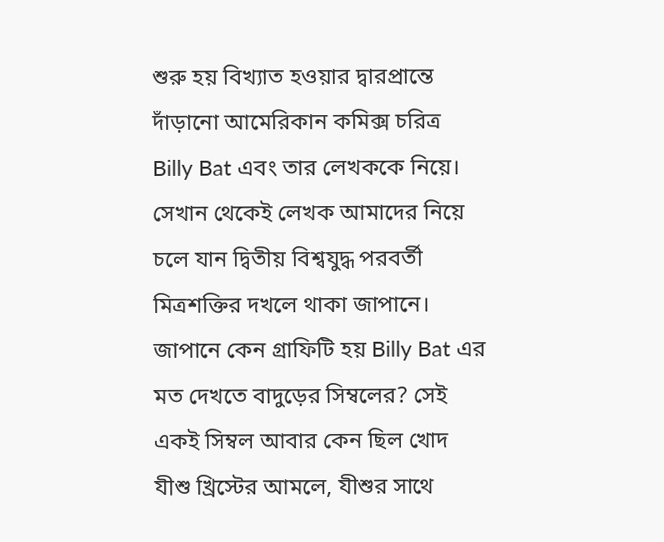শুরু হয় বিখ্যাত হওয়ার দ্বারপ্রান্তে দাঁড়ানো আমেরিকান কমিক্স চরিত্র Billy Bat এবং তার লেখককে নিয়ে। সেখান থেকেই লেখক আমাদের নিয়ে চলে যান দ্বিতীয় বিশ্বযুদ্ধ পরবর্তী মিত্রশক্তির দখলে থাকা জাপানে। জাপানে কেন গ্রাফিটি হয় Billy Bat এর মত দেখতে বাদুড়ের সিম্বলের? সেই একই সিম্বল আবার কেন ছিল খোদ যীশু খ্রিস্টের আমলে, যীশুর সাথে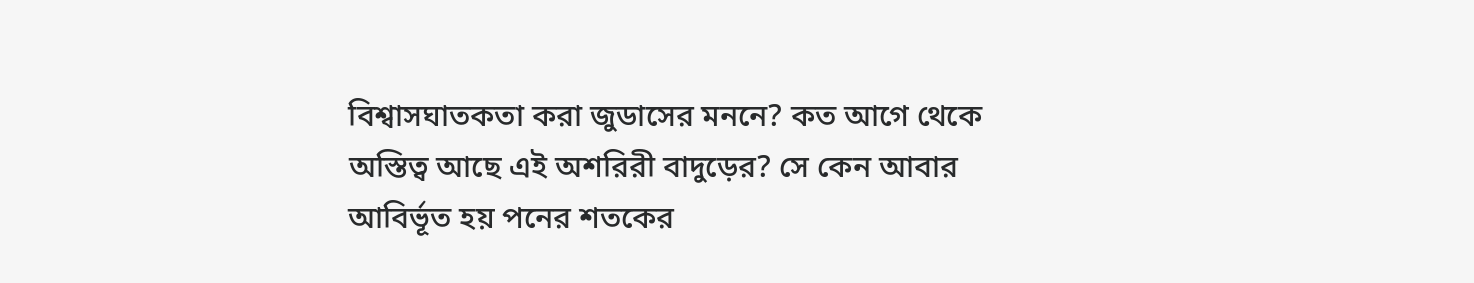বিশ্বাসঘাতকতা করা জুডাসের মননে? কত আগে থেকে অস্তিত্ব আছে এই অশরিরী বাদুড়ের? সে কেন আবার আবির্ভূত হয় পনের শতকের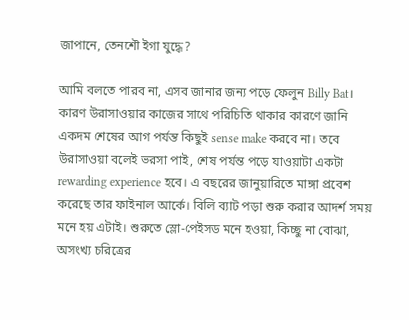জাপানে, তেনশৌ ইগা যুদ্ধে?

আমি বলতে পারব না, এসব জানার জন্য পড়ে ফেলুন Billy Bat। কারণ উরাসাওয়ার কাজের সাথে পরিচিতি থাকার কারণে জানি একদম শেষের আগ পর্যন্ত কিছুই sense make করবে না। তবে উরাসাওয়া বলেই ভরসা পাই, শেষ পর্যন্ত পড়ে যাওয়াটা একটা rewarding experience হবে। এ বছরের জানুয়ারিতে মাঙ্গা প্রবেশ করেছে তার ফাইনাল আর্কে। বিলি ব্যাট পড়া শুরু করার আদর্শ সময় মনে হয় এটাই। শুরুতে স্লো-পেইসড মনে হওয়া, কিচ্ছু না বোঝা, অসংখ্য চরিত্রের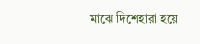মাঝে দিশেহারা হয়ে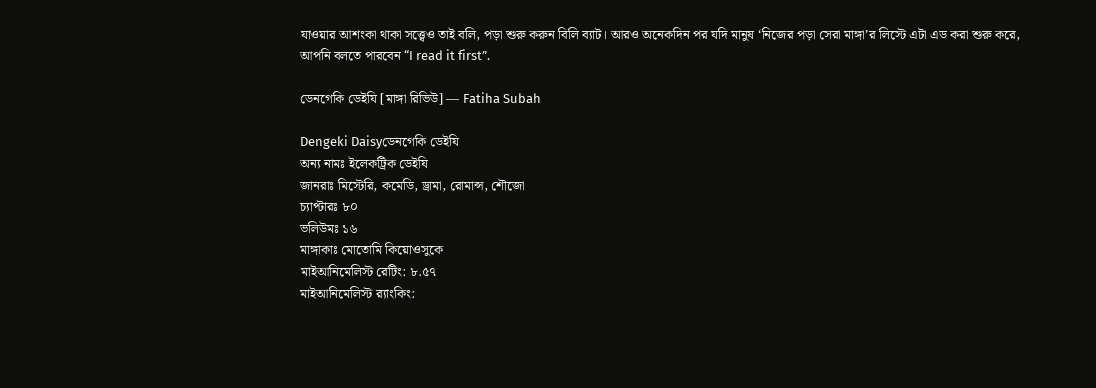যাওয়ার আশংকা থাকা সত্ত্বেও তাই বলি, পড়া শুরু করুন বিলি ব্যাট। আরও অনেকদিন পর যদি মানুষ ‘নিজের পড়া সেরা মাঙ্গা’র লিস্টে এটা এড করা শুরু করে, আপনি বলতে পারবেন “I read it first”.

ডেনগেকি ডেইযি [মাঙ্গা রিভিউ] — Fatiha Subah

Dengeki Daisyডেনগেকি ডেইযি
অন্য নামঃ ইলেকট্রিক ডেইযি
জানরাঃ মিস্টেরি, কমেডি, ড্রামা, রোমান্স, শৌজো
চ্যাপ্টারঃ ৮০
ভলিউমঃ ১৬
মাঙ্গাকাঃ মোতোমি কিয়োওসুকে
মাইআনিমেলিস্ট রেটিং: ৮.৫৭
মাইআনিমেলিস্ট র‍্যাংকিং: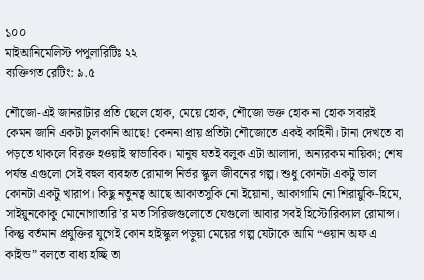১০০
মাইআনিমেলিস্ট পপুলারিটিঃ ২২
ব্যক্তিগত রেটিং: ৯.৫

শৌজো-এই জানরাটার প্রতি ছেলে হোক, মেয়ে হোক, শৌজো ভক্ত হোক না হোক সবারই কেমন জানি একটা চুলকানি আছে! কেননা প্রায় প্রতিটা শৌজোতে একই কাহিনী। টানা দেখতে বা পড়তে থাকলে বিরক্ত হওয়াই স্বাভাবিক। মানুষ যতই বলুক এটা আলাদা, অন্যরকম নায়িকা; শেষ পর্যন্ত এগুলো সেই বহুল ব্যবহৃত রোমান্স নির্ভর স্কুল জীবনের গল্প। শুধু কোনটা একটু ভাল কোনটা একটু খারাপ। কিছু নতুনত্ব আছে আকাতসুকি নো ইয়োনা, আকাগামি নো শিরায়ুকি-হিমে, সাইয়ুনকোকু মোনোগাতারি’র মত সিরিজগুলোতে যেগুলো আবার সবই হিস্টোরিক্যাল রোমান্স। কিন্তু বর্তমান প্রযুক্তির যুগেই কোন হাইস্কুল পড়ুয়া মেয়ের গল্প যেটাকে আমি “ওয়ান অফ এ কাইন্ড” বলতে বাধ্য হচ্ছি তা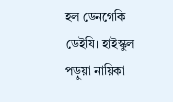হল ডেনগেকি ডেইযি। হাইস্কুল পড়ুয়া নায়িকা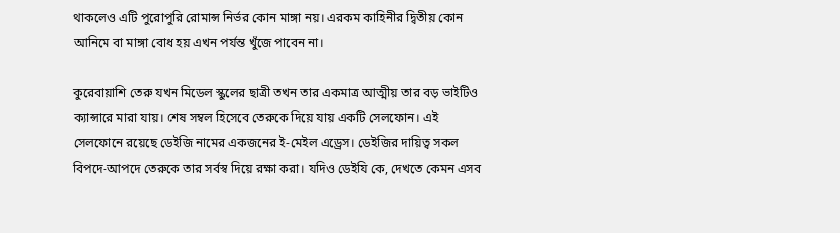থাকলেও এটি পুরোপুরি রোমান্স নির্ভর কোন মাঙ্গা নয়। এরকম কাহিনীর দ্বিতীয় কোন আনিমে বা মাঙ্গা বোধ হয় এখন পর্যন্ত খুঁজে পাবেন না।

কুরেবায়াশি তেরু যখন মিডেল স্কুলের ছাত্রী তখন তার একমাত্র আত্মীয় তার বড় ভাইটিও ক্যান্সারে মারা যায়। শেষ সম্বল হিসেবে তেরুকে দিয়ে যায় একটি সেলফোন। এই সেলফোনে রয়েছে ডেইজি নামের একজনের ই-মেইল এড্রেস। ডেইজির দায়িত্ব সকল বিপদে-আপদে তেরুকে তার সর্বস্ব দিয়ে রক্ষা করা। যদিও ডেইযি কে, দেখতে কেমন এসব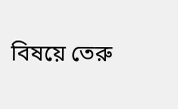বিষয়ে তেরু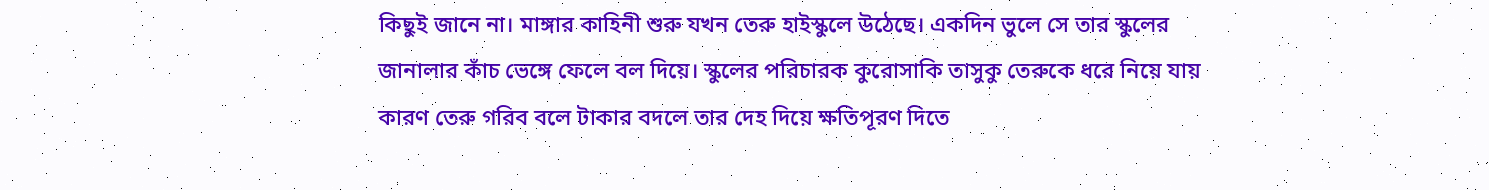কিছুই জানে না। মাঙ্গার কাহিনী শুরু যখন তেরু হাইস্কুলে উঠেছে। একদিন ভুলে সে তার স্কুলের জানালার কাঁচ ভেঙ্গে ফেলে বল দিয়ে। স্কুলের পরিচারক কুরোসাকি তাসুকু তেরুকে ধরে নিয়ে যায় কারণ তেরু গরিব বলে টাকার বদলে তার দেহ দিয়ে ক্ষতিপূরণ দিতে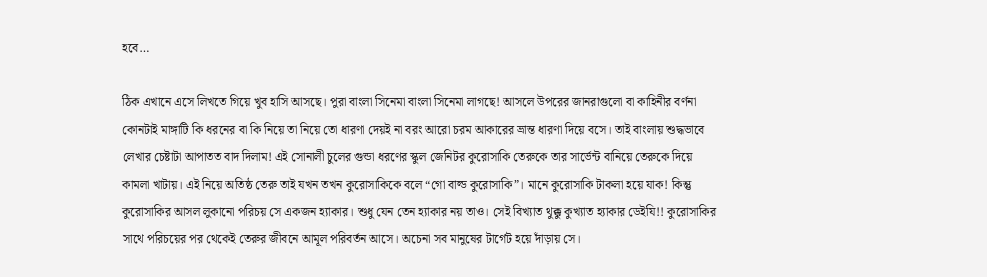হবে…

ঠিক এখানে এসে লিখতে গিয়ে খুব হাসি আসছে। পুরা বাংলা সিনেমা বাংলা সিনেমা লাগছে! আসলে উপরের জানরাগুলো বা কাহিনীর বর্ণনা কোনটাই মাঙ্গাটি কি ধরনের বা কি নিয়ে তা নিয়ে তো ধারণা দেয়ই না বরং আরো চরম আকারের ভ্রান্ত ধারণা দিয়ে বসে। তাই বাংলায় শুদ্ধভাবে লেখার চেষ্টাটা আপাতত বাদ দিলাম! এই সোনালী চুলের গুন্ডা ধরণের স্কুল জেনিটর কুরোসাকি তেরুকে তার সার্ভেন্ট বানিয়ে তেরুকে দিয়ে কামলা খাটায়। এই নিয়ে অতিষ্ঠ তেরু তাই যখন তখন কুরোসাকিকে বলে “গো বাল্ড কুরোসাকি”। মানে কুরোসাকি টাকলা হয়ে যাক! কিন্তু কুরোসাকির আসল লুকানো পরিচয় সে একজন হ্যাকার। শুধু যেন তেন হ্যাকার নয় তাও। সেই বিখ্যাত থুক্কু কুখ্যাত হ্যাকার ডেইযি!! কুরোসাকির সাথে পরিচয়ের পর থেকেই তেরুর জীবনে আমূল পরিবর্তন আসে। অচেনা সব মানুষের টার্গেট হয়ে দাঁড়ায় সে।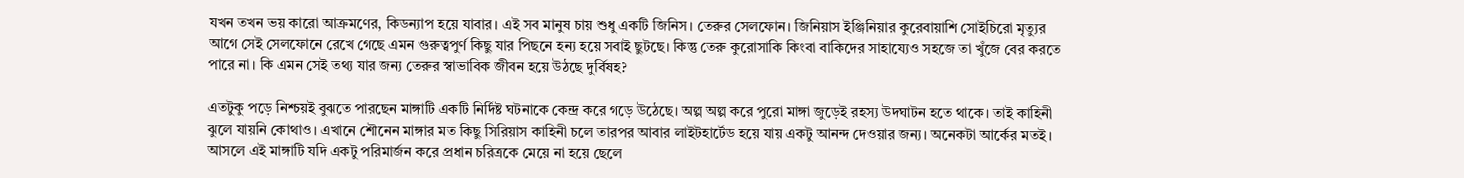যখন তখন ভয় কারো আক্রমণের, কিডন্যাপ হয়ে যাবার। এই সব মানুষ চায় শুধু একটি জিনিস। তেরুর সেলফোন। জিনিয়াস ইঞ্জিনিয়ার কুরেবায়াশি সোইচিরো মৃত্যুর আগে সেই সেলফোনে রেখে গেছে এমন গুরুত্বপুর্ণ কিছু যার পিছনে হন্য হয়ে সবাই ছুটছে। কিন্তু তেরু কুরোসাকি কিংবা বাকিদের সাহায্যেও সহজে তা খুঁজে বের করতে পারে না। কি এমন সেই তথ্য যার জন্য তেরুর স্বাভাবিক জীবন হয়ে উঠছে দুর্বিষহ?

এতটুকু পড়ে নিশ্চয়ই বুঝতে পারছেন মাঙ্গাটি একটি নির্দিষ্ট ঘটনাকে কেন্দ্র করে গড়ে উঠেছে। অল্প অল্প করে পুরো মাঙ্গা জুড়েই রহস্য উদঘাটন হতে থাকে। তাই কাহিনী ঝুলে যায়নি কোথাও। এখানে শৌনেন মাঙ্গার মত কিছু সিরিয়াস কাহিনী চলে তারপর আবার লাইটহার্টেড হয়ে যায় একটু আনন্দ দেওয়ার জন্য। অনেকটা আর্কের মতই। আসলে এই মাঙ্গাটি যদি একটু পরিমার্জন করে প্রধান চরিত্রকে মেয়ে না হয়ে ছেলে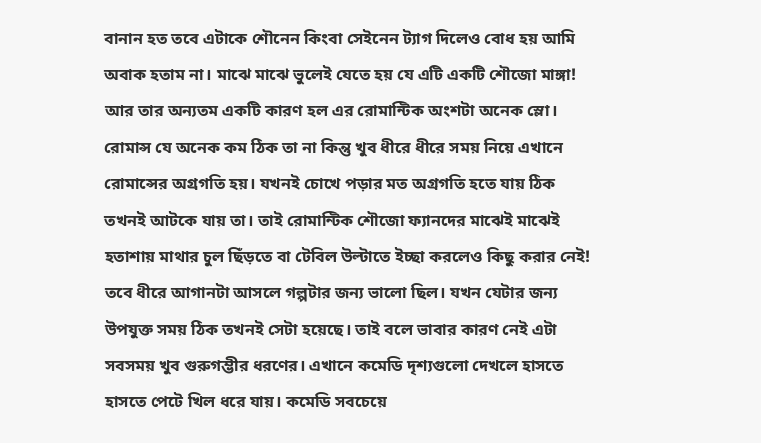বানান হত তবে এটাকে শৌনেন কিংবা সেইনেন ট্যাগ দিলেও বোধ হয় আমি অবাক হতাম না। মাঝে মাঝে ভুলেই যেতে হয় যে এটি একটি শৌজো মাঙ্গা! আর তার অন্যতম একটি কারণ হল এর রোমান্টিক অংশটা অনেক স্লো। রোমান্স যে অনেক কম ঠিক তা না কিন্তু খুব ধীরে ধীরে সময় নিয়ে এখানে রোমান্সের অগ্রগতি হয়। যখনই চোখে পড়ার মত অগ্রগতি হতে যায় ঠিক তখনই আটকে যায় তা। তাই রোমান্টিক শৌজো ফ্যানদের মাঝেই মাঝেই হতাশায় মাথার চুল ছিঁড়তে বা টেবিল উল্টাতে ইচ্ছা করলেও কিছু করার নেই! তবে ধীরে আগানটা আসলে গল্পটার জন্য ভালো ছিল। যখন যেটার জন্য উপযুক্ত সময় ঠিক তখনই সেটা হয়েছে। তাই বলে ভাবার কারণ নেই এটা সবসময় খুব গুরুগম্ভীর ধরণের। এখানে কমেডি দৃশ্যগুলো দেখলে হাসতে হাসতে পেটে খিল ধরে যায়। কমেডি সবচেয়ে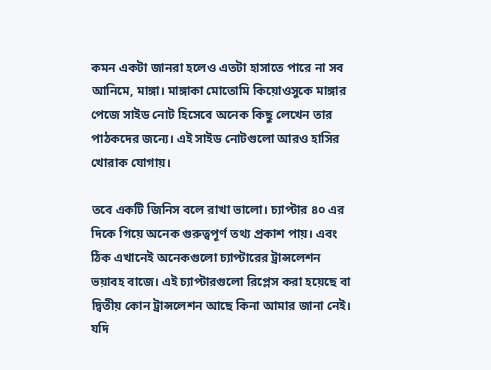কমন একটা জানরা হলেও এতটা হাসাতে পারে না সব আনিমে, মাঙ্গা। মাঙ্গাকা মোতোমি কিয়োওসুকে মাঙ্গার পেজে সাইড নোট হিসেবে অনেক কিছু লেখেন তার পাঠকদের জন্যে। এই সাইড নোটগুলো আরও হাসির খোরাক যোগায়।

তবে একটি জিনিস বলে রাখা ভালো। চ্যাপ্টার ৪০ এর দিকে গিয়ে অনেক গুরুত্বপূর্ণ তথ্য প্রকাশ পায়। এবং ঠিক এখানেই অনেকগুলো চ্যাপ্টারের ট্রান্সলেশন ভয়াবহ বাজে। এই চ্যাপ্টারগুলো রিপ্লেস করা হয়েছে বা দ্বিতীয় কোন ট্রান্সলেশন আছে কিনা আমার জানা নেই। যদি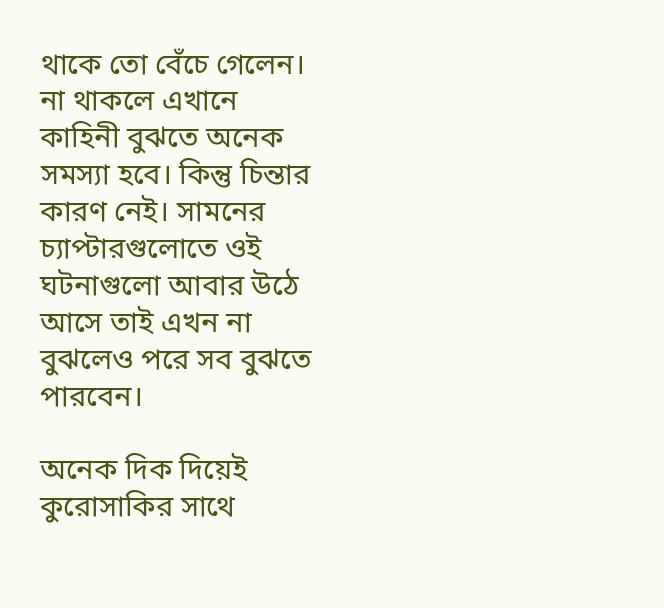থাকে তো বেঁচে গেলেন। না থাকলে এখানে কাহিনী বুঝতে অনেক সমস্যা হবে। কিন্তু চিন্তার কারণ নেই। সামনের চ্যাপ্টারগুলোতে ওই ঘটনাগুলো আবার উঠে আসে তাই এখন না বুঝলেও পরে সব বুঝতে পারবেন।

অনেক দিক দিয়েই কুরোসাকির সাথে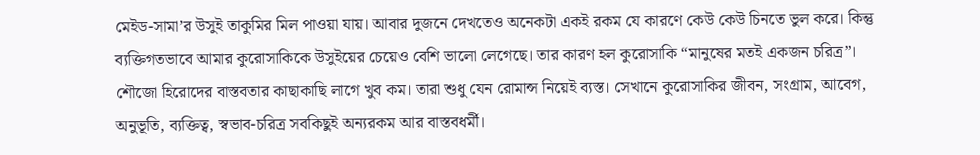মেইড-সামা’র উসুই তাকুমির মিল পাওয়া যায়। আবার দুজনে দেখতেও অনেকটা একই রকম যে কারণে কেউ কেউ চিনতে ভুল করে। কিন্তু ব্যক্তিগতভাবে আমার কুরোসাকিকে উসুইয়ের চেয়েও বেশি ভালো লেগেছে। তার কারণ হল কুরোসাকি “মানুষের মতই একজন চরিত্র”। শৌজো হিরোদের বাস্তবতার কাছাকাছি লাগে খুব কম। তারা শুধু যেন রোমান্স নিয়েই ব্যস্ত। সেখানে কুরোসাকির জীবন, সংগ্রাম, আবেগ, অনুভূতি, ব্যক্তিত্ব, স্বভাব-চরিত্র সবকিছুই অন্যরকম আর বাস্তবধর্মী।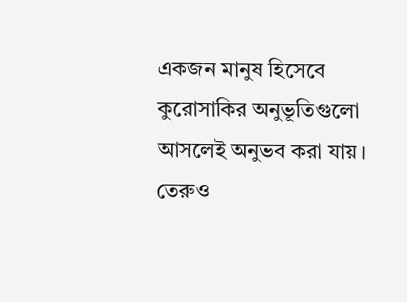একজন মানুষ হিসেবে কুরোসাকির অনুভূতিগুলো আসলেই অনুভব করা যায়। তেরুও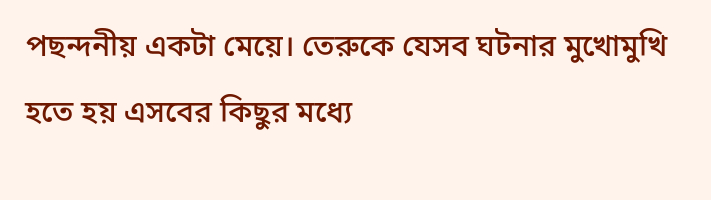পছন্দনীয় একটা মেয়ে। তেরুকে যেসব ঘটনার মুখোমুখি হতে হয় এসবের কিছুর মধ্যে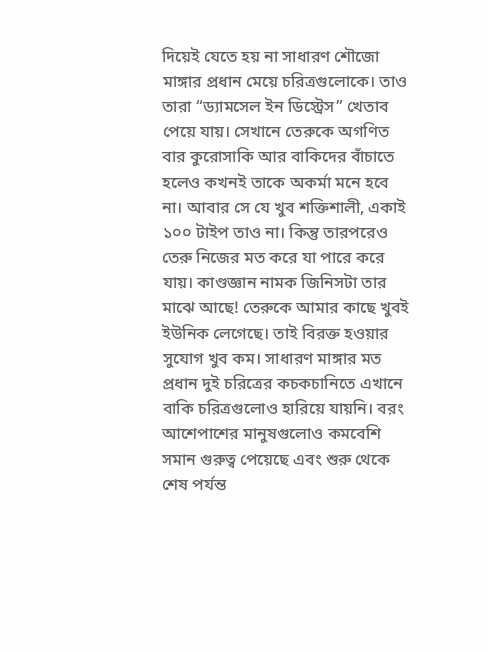দিয়েই যেতে হয় না সাধারণ শৌজো মাঙ্গার প্রধান মেয়ে চরিত্রগুলোকে। তাও তারা “ড্যামসেল ইন ডিস্ট্রেস” খেতাব পেয়ে যায়। সেখানে তেরুকে অগণিত বার কুরোসাকি আর বাকিদের বাঁচাতে হলেও কখনই তাকে অকর্মা মনে হবে না। আবার সে যে খুব শক্তিশালী, একাই ১০০ টাইপ তাও না। কিন্তু তারপরেও তেরু নিজের মত করে যা পারে করে যায়। কাণ্ডজ্ঞান নামক জিনিসটা তার মাঝে আছে! তেরুকে আমার কাছে খুবই ইউনিক লেগেছে। তাই বিরক্ত হওয়ার সুযোগ খুব কম। সাধারণ মাঙ্গার মত প্রধান দুই চরিত্রের কচকচানিতে এখানে বাকি চরিত্রগুলোও হারিয়ে যায়নি। বরং আশেপাশের মানুষগুলোও কমবেশি সমান গুরুত্ব পেয়েছে এবং শুরু থেকে শেষ পর্যন্ত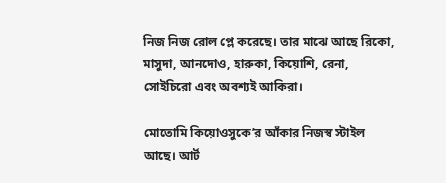নিজ নিজ রোল প্লে করেছে। তার মাঝে আছে রিকো, মাসুদা, আনদোও, হারুকা, কিয়োশি, রেনা, সোইচিরো এবং অবশ্যই আকিরা।

মোতোমি কিয়োওসুকে’র আঁকার নিজস্ব স্টাইল আছে। আর্ট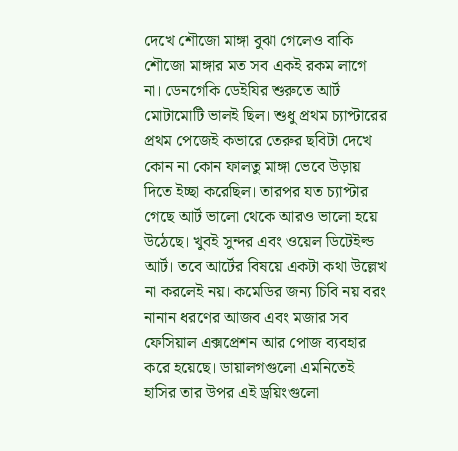দেখে শৌজো মাঙ্গা বুঝা গেলেও বাকি শৌজো মাঙ্গার মত সব একই রকম লাগে না। ডেনগেকি ডেইযির শুরুতে আর্ট মোটামোটি ভালই ছিল। শুধু প্রথম চ্যাপ্টারের প্রথম পেজেই কভারে তেরুর ছবিটা দেখে কোন না কোন ফালতু মাঙ্গা ভেবে উড়ায় দিতে ইচ্ছা করেছিল। তারপর যত চ্যাপ্টার গেছে আর্ট ভালো থেকে আরও ভালো হয়ে উঠেছে। খুবই সুন্দর এবং ওয়েল ডিটেইল্ড আর্ট। তবে আর্টের বিষয়ে একটা কথা উল্লেখ না করলেই নয়। কমেডির জন্য চিবি নয় বরং নানান ধরণের আজব এবং মজার সব ফেসিয়াল এক্সপ্রেশন আর পোজ ব্যবহার করে হয়েছে। ডায়ালগগুলো এমনিতেই হাসির তার উপর এই ড্রয়িংগুলো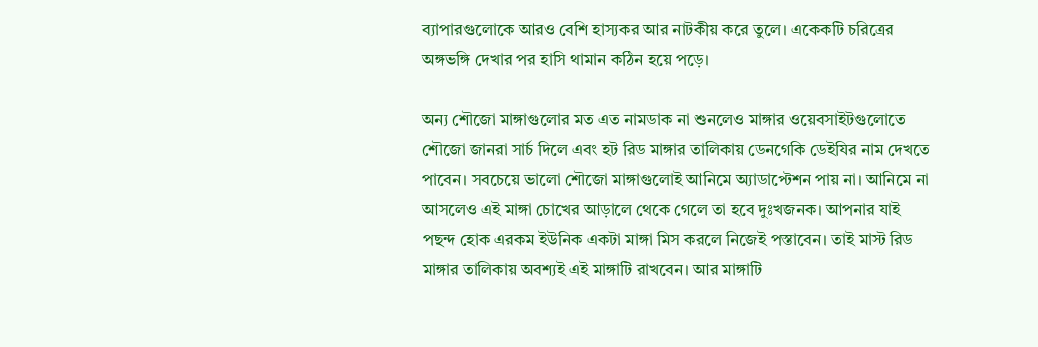ব্যাপারগুলোকে আরও বেশি হাস্যকর আর নাটকীয় করে তুলে। একেকটি চরিত্রের অঙ্গভঙ্গি দেখার পর হাসি থামান কঠিন হয়ে পড়ে।

অন্য শৌজো মাঙ্গাগুলোর মত এত নামডাক না শুনলেও মাঙ্গার ওয়েবসাইটগুলোতে শৌজো জানরা সার্চ দিলে এবং হট রিড মাঙ্গার তালিকায় ডেনগেকি ডেইযির নাম দেখতে পাবেন। সবচেয়ে ভালো শৌজো মাঙ্গাগুলোই আনিমে অ্যাডাপ্টেশন পায় না। আনিমে না আসলেও এই মাঙ্গা চোখের আড়ালে থেকে গেলে তা হবে দুঃখজনক। আপনার যাই পছন্দ হোক এরকম ইউনিক একটা মাঙ্গা মিস করলে নিজেই পস্তাবেন। তাই মাস্ট রিড মাঙ্গার তালিকায় অবশ্যই এই মাঙ্গাটি রাখবেন। আর মাঙ্গাটি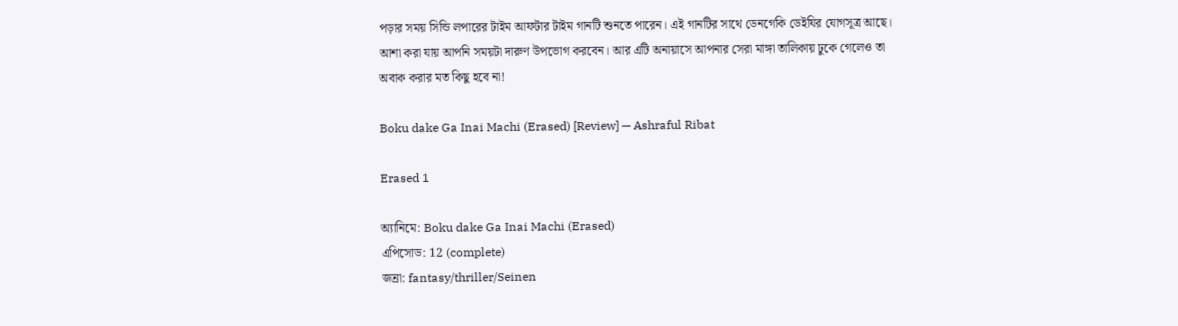পড়ার সময় সিন্ডি লপারের টাইম আফটার টাইম গানটি শুনতে পারেন। এই গানটির সাথে ডেনগেকি ডেইযির যোগসূত্র আছে। আশা করা যায় আপনি সময়টা দারুণ উপভোগ করবেন। আর এটি অনায়াসে আপনার সেরা মাঙ্গা তালিকায় ঢুকে গেলেও তা অবাক করার মত কিছু হবে না!

Boku dake Ga Inai Machi (Erased) [Review] — Ashraful Ribat

Erased 1

অ্যানিমে: Boku dake Ga Inai Machi (Erased)
এপিসোড: 12 (complete)
জন্রা: fantasy/thriller/Seinen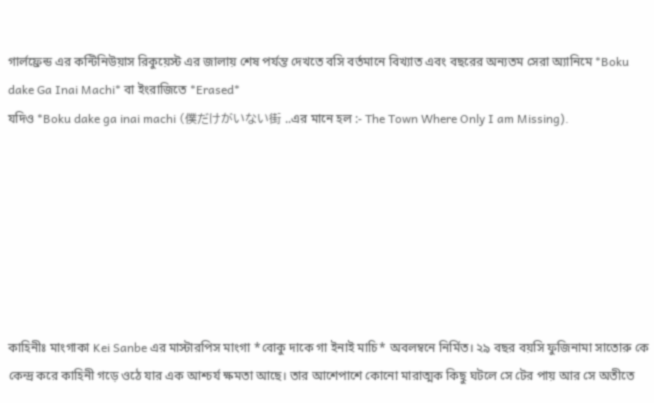গার্লফ্রেন্ড এর কন্টিনিউয়াস রিকুয়েস্ট এর জালায় শেষ পর্যন্ত দেখতে বসি বর্তমানে বিখ্যাত এবং বছরের অন্যতম সেরা অ্যানিমে *Boku dake Ga Inai Machi* বা ইংরাজিতে *Erased*
যদিও *Boku dake ga inai machi (僕だけがいない街 ..এর মানে হল :- The Town Where Only I am Missing).







কাহিনীঃ মাংগাকা Kei Sanbe এর মাস্টারপিস মাংগা *বোকু দাকে গা ইনাই মাচি* অবলম্বনে নির্মিত। ২৯ বছর বয়সি ফুজিনামা সাতোরু কে কেন্দ্র করে কাহিনী গড়ে ওঠে যার এক আশ্চর্য ক্ষমতা আছে। তার আশেপাশে কোনো মারাত্মক কিছু ঘটলে সে টের পায় আর সে অতীতে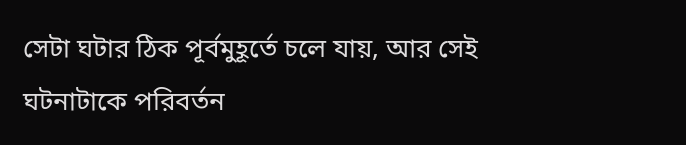সেটা ঘটার ঠিক পূর্বমুহূর্তে চলে যায়, আর সেই ঘটনাটাকে পরিবর্তন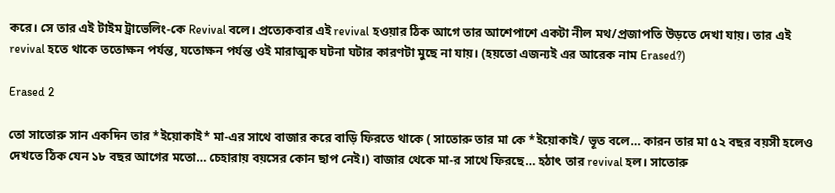করে। সে তার এই টাইম ট্রাভেলিং-কে Revival বলে। প্রত্যেকবার এই revival হওয়ার ঠিক আগে তার আশেপাশে একটা নীল মথ/প্রজাপতি উড়তে দেখা যায়। তার এই revival হতে থাকে ততোক্ষন পর্যন্ত, যতোক্ষন পর্যন্ত ওই মারাত্মক ঘটনা ঘটার কারণটা মুছে না যায়। (হয়তো এজন্যই এর আরেক নাম Erased?)

Erased 2

তো সাতোরু সান একদিন তার *ইয়োকাই* মা-এর সাথে বাজার করে বাড়ি ফিরতে থাকে ( সাতোরু তার মা কে *ইয়োকাই/ ভূত বলে… কারন তার মা ৫২ বছর বয়সী হলেও দেখতে ঠিক যেন ১৮ বছর আগের মতো… চেহারায় বয়সের কোন ছাপ নেই।) বাজার থেকে মা-র সাথে ফিরছে… হঠাৎ তার revival হল। সাতোরু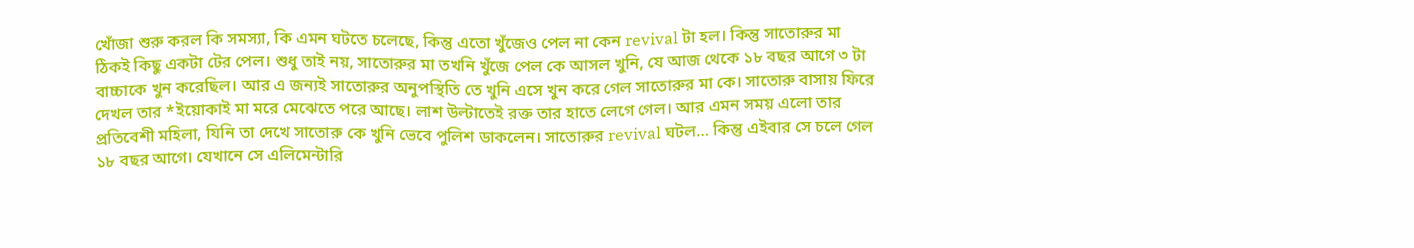খোঁজা শুরু করল কি সমস্যা, কি এমন ঘটতে চলেছে, কিন্তু এতো খুঁজেও পেল না কেন revival টা হল। কিন্তু সাতোরুর মা ঠিকই কিছু একটা টের পেল। শুধু তাই নয়, সাতোরুর মা তখনি খুঁজে পেল কে আসল খুনি, যে আজ থেকে ১৮ বছর আগে ৩ টা বাচ্চাকে খুন করেছিল। আর এ জন্যই সাতোরুর অনুপস্থিতি তে খুনি এসে খুন করে গেল সাতোরুর মা কে। সাতোরু বাসায় ফিরে দেখল তার *ইয়োকাই মা মরে মেঝেতে পরে আছে। লাশ উল্টাতেই রক্ত তার হাতে লেগে গেল। আর এমন সময় এলো তার প্রতিবেশী মহিলা, যিনি তা দেখে সাতোরু কে খুনি ভেবে পুলিশ ডাকলেন। সাতোরুর revival ঘটল… কিন্তু এইবার সে চলে গেল ১৮ বছর আগে। যেখানে সে এলিমেন্টারি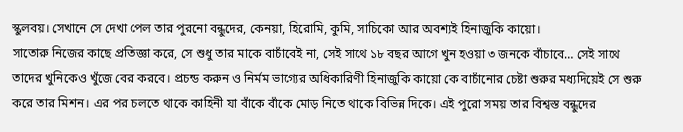স্কুলবয়। সেখানে সে দেখা পেল তার পুরনো বন্ধুদের, কেনয়া, হিরোমি, কুমি, সাচিকো আর অবশ্যই হিনাজুকি কায়ো।
সাতোরু নিজের কাছে প্রতিজ্ঞা করে, সে শুধু তার মাকে বাচাঁবেই না, সেই সাথে ১৮ বছর আগে খুন হওয়া ৩ জনকে বাঁচাবে… সেই সাথে তাদের খুনিকেও খুঁজে বের করবে। প্রচন্ড করুন ও নির্মম ভাগ্যের অধিকারিণী হিনাজুকি কায়ো কে বাচাঁনোর চেষ্টা শুরুর মধ্যদিয়েই সে শুরু করে তার মিশন। এর পর চলতে থাকে কাহিনী যা বাঁকে বাঁকে মোড় নিতে থাকে বিভিন্ন দিকে। এই পুরো সময় তার বিশ্বস্ত বন্ধুদের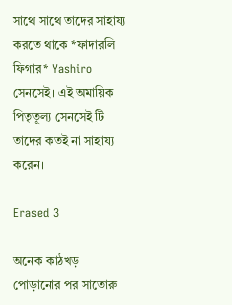সাথে সাথে তাদের সাহায্য করতে থাকে *ফাদারলি ফিগার* Yashiro সেনসেই। এই অমায়িক পিতৃতূল্য সেনসেই টি তাদের কতই না সাহায্য করেন।

Erased 3

অনেক কাঠখড় পোড়ানোর পর সাতোরু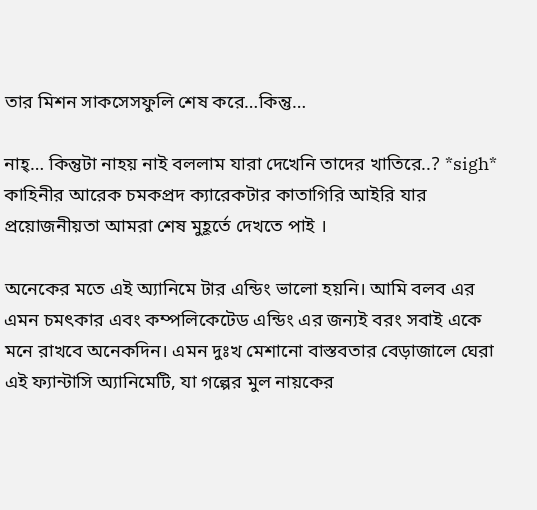তার মিশন সাকসেসফুলি শেষ করে…কিন্তু…

নাহ্… কিন্তুটা নাহয় নাই বললাম যারা দেখেনি তাদের খাতিরে..? *sigh*
কাহিনীর আরেক চমকপ্রদ ক্যারেকটার কাতাগিরি আইরি যার প্রয়োজনীয়তা আমরা শেষ মুহূর্তে দেখতে পাই ।

অনেকের মতে এই অ্যানিমে টার এন্ডিং ভালো হয়নি। আমি বলব এর এমন চমৎকার এবং কম্পলিকেটেড এন্ডিং এর জন্যই বরং সবাই একে মনে রাখবে অনেকদিন। এমন দুঃখ মেশানো বাস্তবতার বেড়াজালে ঘেরা এই ফ্যান্টাসি অ্যানিমেটি, যা গল্পের মুল নায়কের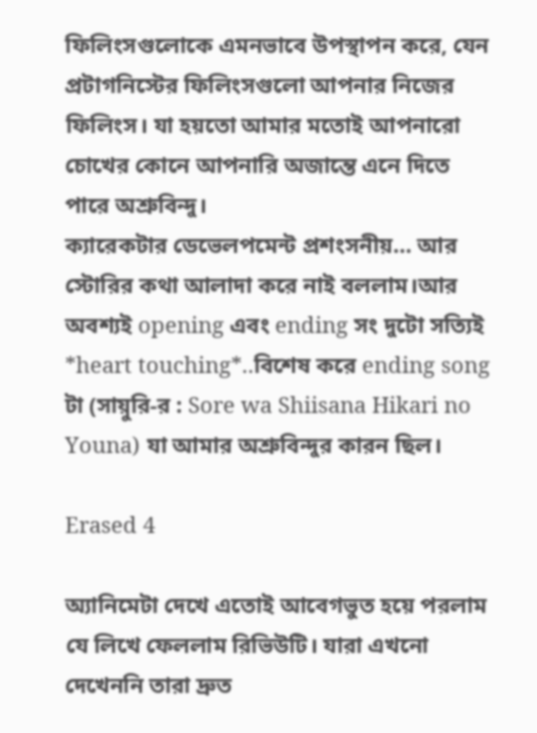ফিলিংসগুলোকে এমনভাবে উপস্থাপন করে, যেন প্রটাগনিস্টের ফিলিংসগুলো আপনার নিজের ফিলিংস। যা হয়তো আমার মতোই আপনারো চোখের কোনে আপনারি অজান্তে এনে দিতে পারে অশ্রুবিন্দু।
ক্যারেকটার ডেভেলপমেন্ট প্রশংসনীয়… আর স্টোরির কথা আলাদা করে নাই বললাম।আর অবশ্যই opening এবং ending সং দুটো সত্যিই *heart touching*..বিশেষ করে ending song টা (সায়ুরি-র : Sore wa Shiisana Hikari no Youna) যা আমার অশ্রুবিন্দুর কারন ছিল।

Erased 4

অ্যানিমেটা দেখে এতোই আবেগভুত হয়ে পরলাম যে লিখে ফেললাম রিভিউটি। যারা এখনো দেখেননি তারা দ্রুত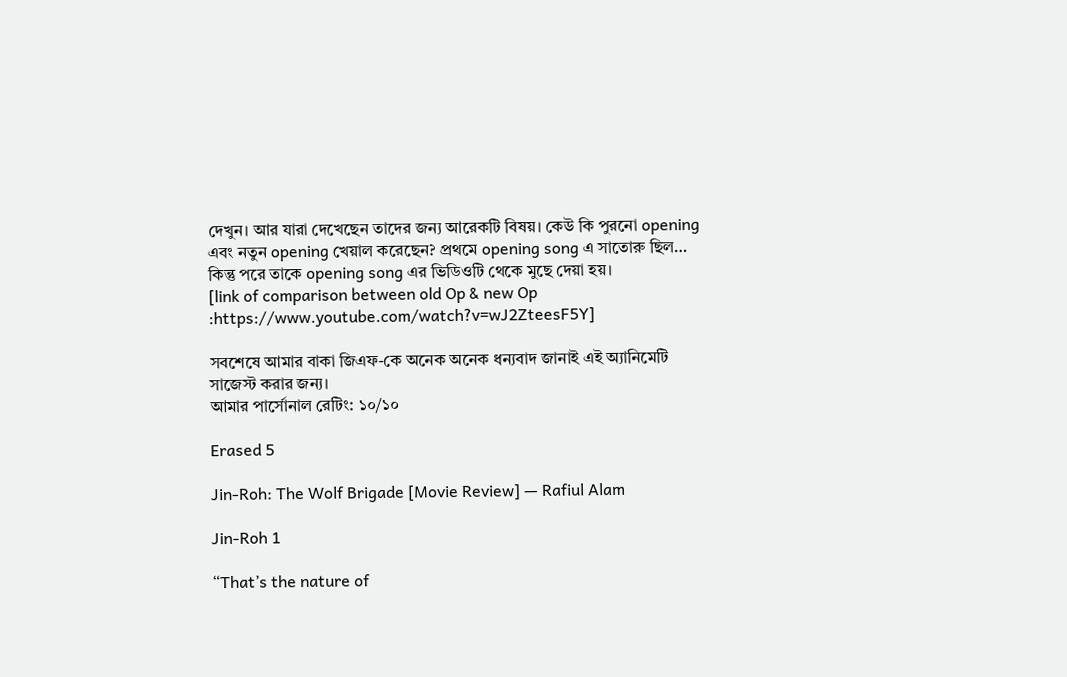দেখুন। আর যারা দেখেছেন তাদের জন্য আরেকটি বিষয়। কেউ কি পুরনো opening এবং নতুন opening খেয়াল করেছেন? প্রথমে opening song এ সাতোরু ছিল… কিন্তু পরে তাকে opening song এর ভিডিওটি থেকে মুছে দেয়া হয়।
[link of comparison between old Op & new Op :https://www.youtube.com/watch?v=wJ2ZteesF5Y]

সবশেষে আমার বাকা জিএফ-কে অনেক অনেক ধন্যবাদ জানাই এই অ্যানিমেটি সাজেস্ট করার জন্য।
আমার পার্সোনাল রেটিং: ১০/১০

Erased 5

Jin-Roh: The Wolf Brigade [Movie Review] — Rafiul Alam

Jin-Roh 1

“That’s the nature of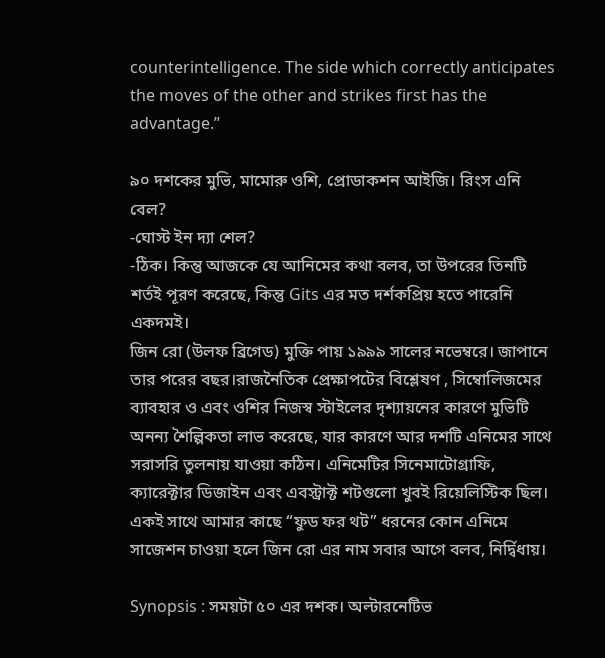counterintelligence. The side which correctly anticipates the moves of the other and strikes first has the advantage.”

৯০ দশকের মুভি, মামোরু ওশি, প্রোডাকশন আইজি। রিংস এনি বেল?
-ঘোস্ট ইন দ্যা শেল?
-ঠিক। কিন্তু আজকে যে আনিমের কথা বলব, তা উপরের তিনটি শর্তই পূরণ করেছে, কিন্তু Gits এর মত দর্শকপ্রিয় হতে পারেনি একদমই।
জিন রো (উলফ ব্রিগেড) মুক্তি পায় ১৯৯৯ সালের নভেম্বরে। জাপানে তার পরের বছর।রাজনৈতিক প্রেক্ষাপটের বিশ্লেষণ , সিম্বোলিজমের ব্যাবহার ও এবং ওশির নিজস্ব স্টাইলের দৃশ্যায়নের কারণে মুভিটি অনন্য শৈল্পিকতা লাভ করেছে, যার কারণে আর দশটি এনিমের সাথে সরাসরি তুলনায় যাওয়া কঠিন। এনিমেটির সিনেমাটোগ্রাফি, ক্যারেক্টার ডিজাইন এবং এবস্ট্রাক্ট শটগুলো খুবই রিয়েলিস্টিক ছিল। একই সাথে আমার কাছে “ফুড ফর থট” ধরনের কোন এনিমে সাজেশন চাওয়া হলে জিন রো এর নাম সবার আগে বলব, নির্দ্বিধায়।

Synopsis : সময়টা ৫০ এর দশক। অল্টারনেটিভ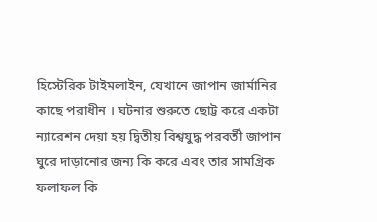হিস্টেরিক টাইমলাইন, যেখানে জাপান জার্মানির কাছে পরাধীন । ঘটনার শুরুতে ছোট্ট করে একটা ন্যারেশন দেয়া হয় দ্বিতীয় বিশ্বযুদ্ধ পরবর্তী জাপান ঘুরে দাড়ানোর জন্য কি করে এবং তার সামগ্রিক ফলাফল কি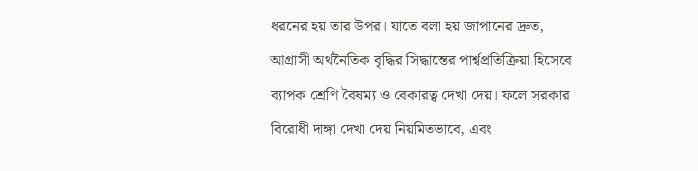ধরনের হয় তার উপর। যাতে বলা হয় জাপানের দ্রুত, আগ্রাসী অর্থনৈতিক বৃদ্ধির সিদ্ধান্তের পার্শ্বপ্রতিক্রিয়া হিসেবে ব্যাপক শ্রেণি বৈষম্য ও বেকারত্ব দেখা দেয়। ফলে সরকার বিরোধী দাঙ্গা দেখা দেয় নিয়মিতভাবে, এবং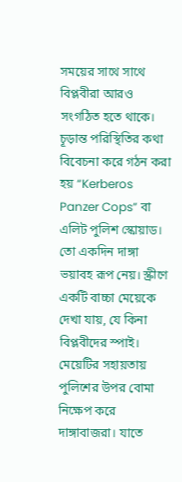সময়ের সাথে সাথে বিপ্লবীরা আরও সংগঠিত হতে থাকে। চূড়ান্ত পরিস্থিতির কথা বিবেচনা করে গঠন করা হয় “Kerberos Panzer Cops” বা এলিট পুলিশ স্কোয়াড। তো একদিন দাঙ্গা ভয়াবহ রূপ নেয়। স্ক্রীণে একটি বাচ্চা মেয়েকে দেখা যায়, যে কিনা বিপ্লবীদের স্পাই। মেয়েটির সহায়তায় পুলিশের উপর বোমা নিক্ষেপ করে দাঙ্গাবাজরা। যাতে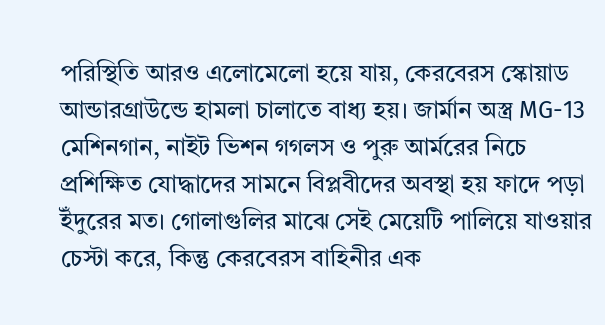পরিস্থিতি আরও এলোমেলো হয়ে যায়, কেরবেরস স্কোয়াড আন্ডারগ্রাউন্ডে হামলা চালাতে বাধ্য হয়। জার্মান অস্ত্র MG-13 মেশিনগান, নাইট ভিশন গগলস ও পুরু আর্মরের নিচে প্রশিক্ষিত যোদ্ধাদের সামনে বিপ্লবীদের অবস্থা হয় ফাদে পড়া ইঁদুরের মত। গোলাগুলির মাঝে সেই মেয়েটি পালিয়ে যাওয়ার চেস্টা করে, কিন্তু কেরবেরস বাহিনীর এক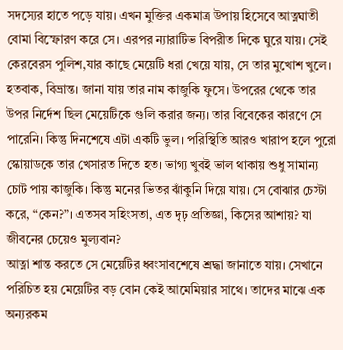সদস্যের হাতে পড়ে যায়। এখন মুক্তির একমাত্র উপায় হিসেবে আত্নঘাতী বোমা বিস্ফোরণ করে সে। এরপর ন্যারাটিভ বিপরীত দিকে ঘুরে যায়। সেই কেরবেরস পুলিশ,যার কাছে মেয়েটি ধরা খেয়ে যায়, সে তার মুখোশ খুলে। হতবাক, বিভ্রান্ত। জানা যায় তার নাম কাজুকি ফুসে। উপরের থেকে তার উপর নির্দেশ ছিল মেয়েটিকে গুলি করার জন্য। তার বিবেকের কারণে সে পারেনি। কিন্তু দিনশেষে এটা একটি ভুল। পরিস্থিতি আরও খারাপ হলে পুরো স্কোয়াডকে তার খেসারত দিতে হত। ভাগ্য খুবই ভাল থাকায় শুধু সামান্য চোট পায় কাজুকি। কিন্তু মনের ভিতর ঝাঁকুনি দিয়ে যায়। সে বোঝার চেস্টা করে, “কেন?”। এতসব সহিংসতা, এত দৃঢ় প্রতিজ্ঞা, কিসের আশায়? যা জীবনের চেয়েও মুল্যবান?
আত্না শান্ত করতে সে মেয়েটির ধ্বংসাবশেষে শ্রদ্ধা জানাতে যায়। সেখানে পরিচিত হয় মেয়েটির বড় বোন কেই আমেমিয়ার সাথে। তাদের মাঝে এক অন্যরকম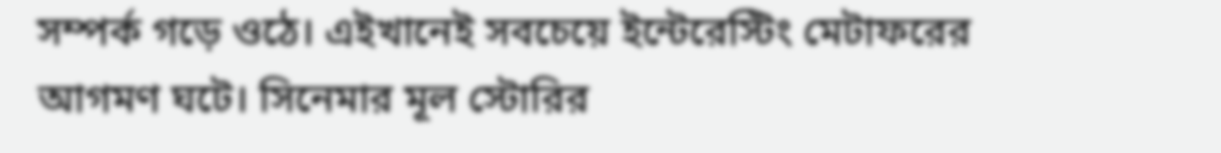সম্পর্ক গড়ে ওঠে। এইখানেই সবচেয়ে ইন্টেরেস্টিং মেটাফরের আগমণ ঘটে। সিনেমার মূল স্টোরির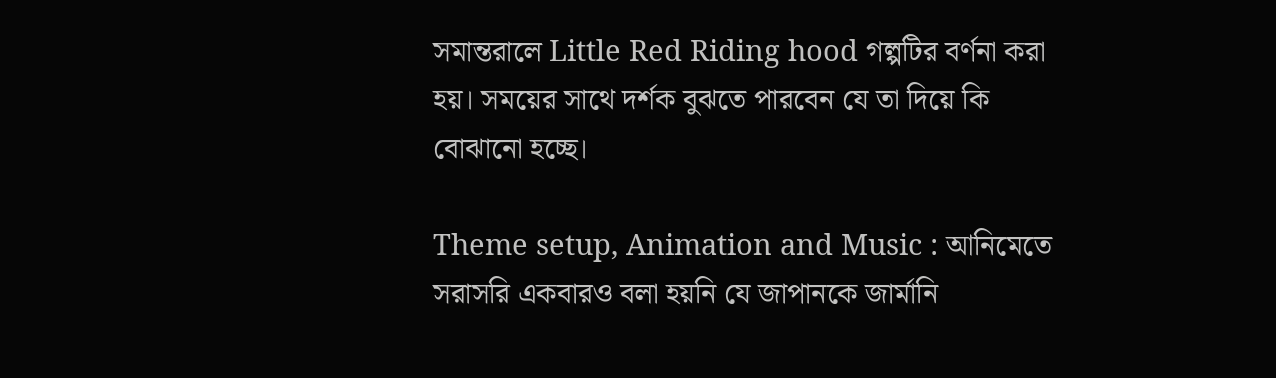সমান্তরালে Little Red Riding hood গল্পটির বর্ণনা করা হয়। সময়ের সাথে দর্শক বুঝতে পারবেন যে তা দিয়ে কি বোঝানো হচ্ছে।

Theme setup, Animation and Music : আনিমেতে সরাসরি একবারও বলা হয়নি যে জাপানকে জার্মানি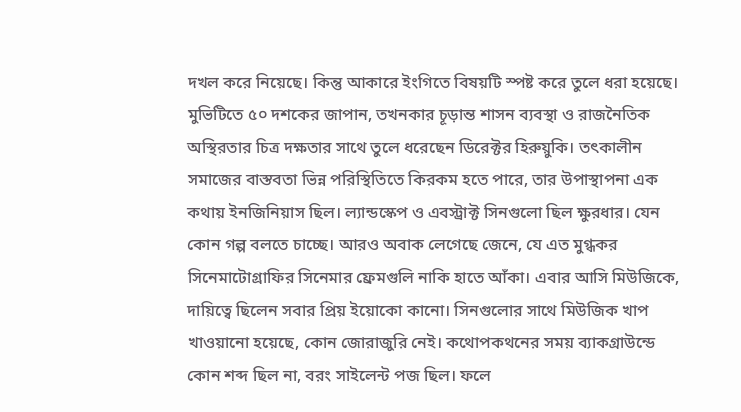দখল করে নিয়েছে। কিন্তু আকারে ইংগিতে বিষয়টি স্পষ্ট করে তুলে ধরা হয়েছে। মুভিটিতে ৫০ দশকের জাপান, তখনকার চূড়ান্ত শাসন ব্যবস্থা ও রাজনৈতিক অস্থিরতার চিত্র দক্ষতার সাথে তুলে ধরেছেন ডিরেক্টর হিরুয়ুকি। তৎকালীন সমাজের বাস্তবতা ভিন্ন পরিস্থিতিতে কিরকম হতে পারে, তার উপাস্থাপনা এক কথায় ইনজিনিয়াস ছিল। ল্যান্ডস্কেপ ও এবস্ট্রাক্ট সিনগুলো ছিল ক্ষুরধার। যেন কোন গল্প বলতে চাচ্ছে। আরও অবাক লেগেছে জেনে, যে এত মুগ্ধকর সিনেমাটোগ্রাফির সিনেমার ফ্রেমগুলি নাকি হাতে আঁকা। এবার আসি মিউজিকে, দায়িত্বে ছিলেন সবার প্রিয় ইয়োকো কানো। সিনগুলোর সাথে মিউজিক খাপ খাওয়ানো হয়েছে, কোন জোরাজুরি নেই। কথোপকথনের সময় ব্যাকগ্রাউন্ডে কোন শব্দ ছিল না, বরং সাইলেন্ট পজ ছিল। ফলে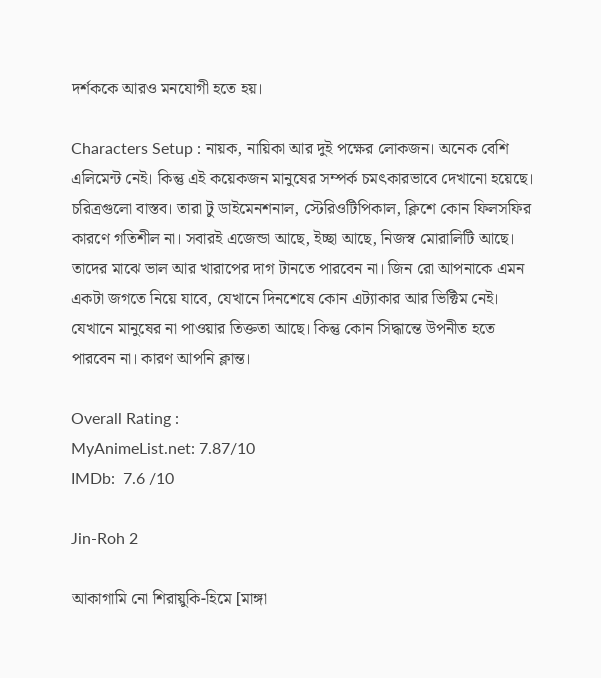দর্শককে আরও মনযোগী হতে হয়।

Characters Setup : নায়ক, নায়িকা আর দুই পক্ষের লোকজন। অনেক বেশি এলিমেন্ট নেই। কিন্তু এই কয়েকজন মানুষের সম্পর্ক চমৎকারভাবে দেখানো হয়েছে। চরিত্রগুলো বাস্তব। তারা টু ডাইমেনশনাল, স্টেরিওটিপিকাল, ক্লিশে কোন ফিলসফির কারণে গতিশীল না। সবারই এজেন্ডা আছে, ইচ্ছা আছে, নিজস্ব মোরালিটি আছে। তাদের মাঝে ভাল আর খারাপের দাগ টানতে পারবেন না। জিন রো আপনাকে এমন একটা জগতে নিয়ে যাবে, যেখানে দিনশেষে কোন এট্যাকার আর ভিক্টিম নেই। যেখানে মানুষের না পাওয়ার তিক্ততা আছে। কিন্তু কোন সিদ্ধান্তে উপনীত হতে পারবেন না। কারণ আপনি ক্লান্ত।

Overall Rating :
MyAnimeList.net: 7.87/10
IMDb:  7.6 /10

Jin-Roh 2

আকাগামি নো শিরায়ুকি-হিমে [মাঙ্গা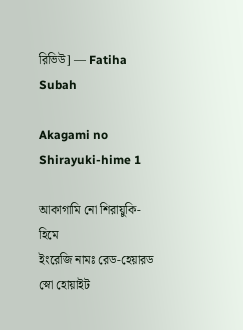রিভিউ] — Fatiha Subah

Akagami no Shirayuki-hime 1

আকাগামি নো শিরায়ুকি-হিমে
ইংরেজি নামঃ রেড-হেয়ারড স্নো হোয়াইট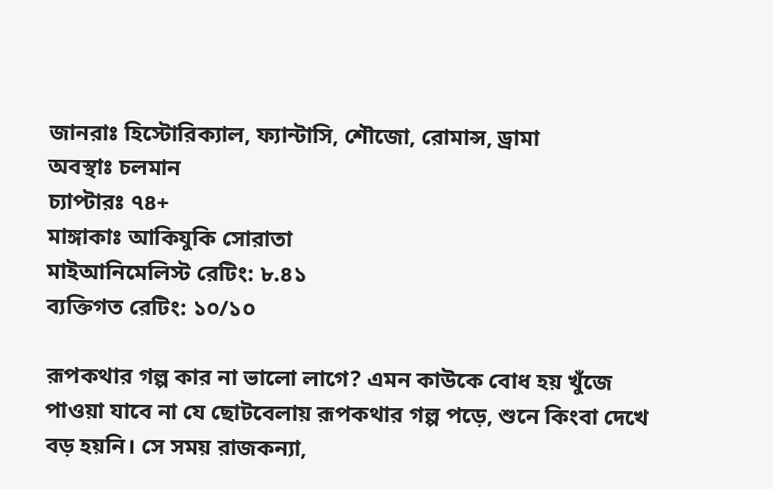জানরাঃ হিস্টোরিক্যাল, ফ্যান্টাসি, শৌজো, রোমান্স, ড্রামা
অবস্থাঃ চলমান
চ্যাপ্টারঃ ৭৪+
মাঙ্গাকাঃ আকিযুকি সোরাতা
মাইআনিমেলিস্ট রেটিং: ৮.৪১
ব্যক্তিগত রেটিং: ১০/১০

রূপকথার গল্প কার না ভালো লাগে? এমন কাউকে বোধ হয় খুঁজে পাওয়া যাবে না যে ছোটবেলায় রূপকথার গল্প পড়ে, শুনে কিংবা দেখে বড় হয়নি। সে সময় রাজকন্যা,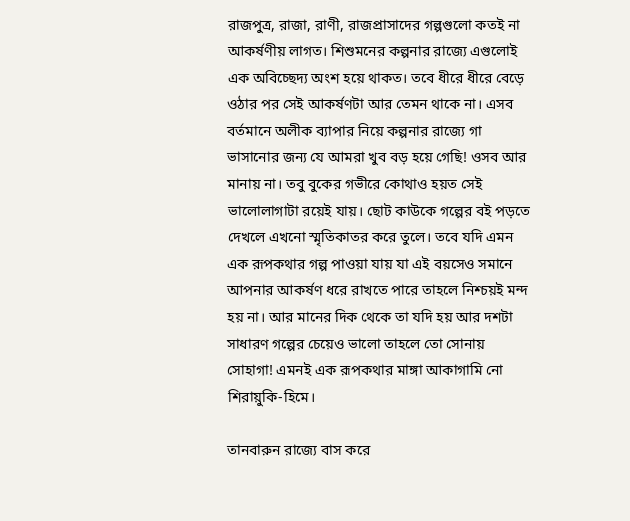রাজপুত্র, রাজা, রাণী, রাজপ্রাসাদের গল্পগুলো কতই না আকর্ষণীয় লাগত। শিশুমনের কল্পনার রাজ্যে এগুলোই এক অবিচ্ছেদ্য অংশ হয়ে থাকত। তবে ধীরে ধীরে বেড়ে ওঠার পর সেই আকর্ষণটা আর তেমন থাকে না। এসব বর্তমানে অলীক ব্যাপার নিয়ে কল্পনার রাজ্যে গা ভাসানোর জন্য যে আমরা খুব বড় হয়ে গেছি! ওসব আর মানায় না। তবু বুকের গভীরে কোথাও হয়ত সেই ভালোলাগাটা রয়েই যায়। ছোট কাউকে গল্পের বই পড়তে দেখলে এখনো স্মৃতিকাতর করে তুলে। তবে যদি এমন এক রূপকথার গল্প পাওয়া যায় যা এই বয়সেও সমানে আপনার আকর্ষণ ধরে রাখতে পারে তাহলে নিশ্চয়ই মন্দ হয় না। আর মানের দিক থেকে তা যদি হয় আর দশটা সাধারণ গল্পের চেয়েও ভালো তাহলে তো সোনায় সোহাগা! এমনই এক রূপকথার মাঙ্গা আকাগামি নো শিরায়ুকি-হিমে।

তানবারুন রাজ্যে বাস করে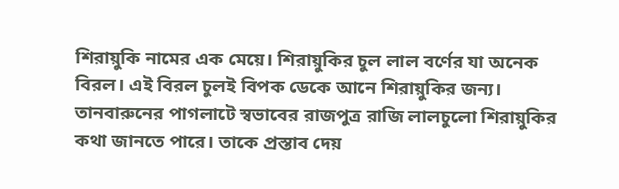শিরায়ুকি নামের এক মেয়ে। শিরায়ুকির চুল লাল বর্ণের যা অনেক বিরল। এই বিরল চুলই বিপক ডেকে আনে শিরায়ুকির জন্য। তানবারুনের পাগলাটে স্বভাবের রাজপুত্র রাজি লালচুলো শিরায়ুকির কথা জানতে পারে। তাকে প্রস্তাব দেয়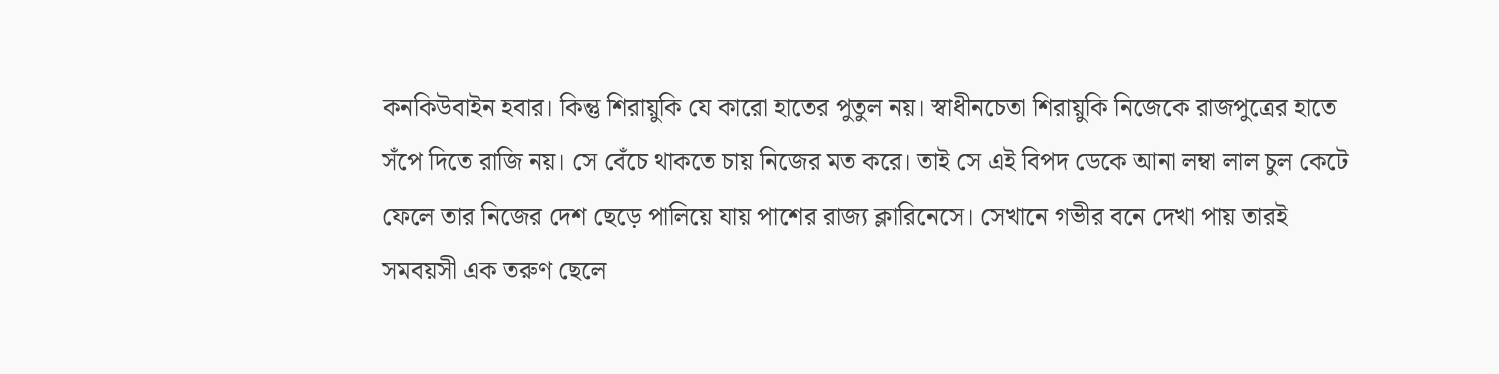কনকিউবাইন হবার। কিন্তু শিরায়ুকি যে কারো হাতের পুতুল নয়। স্বাধীনচেতা শিরায়ুকি নিজেকে রাজপুত্রের হাতে সঁপে দিতে রাজি নয়। সে বেঁচে থাকতে চায় নিজের মত করে। তাই সে এই বিপদ ডেকে আনা লম্বা লাল চুল কেটে ফেলে তার নিজের দেশ ছেড়ে পালিয়ে যায় পাশের রাজ্য ক্লারিনেসে। সেখানে গভীর বনে দেখা পায় তারই সমবয়সী এক তরুণ ছেলে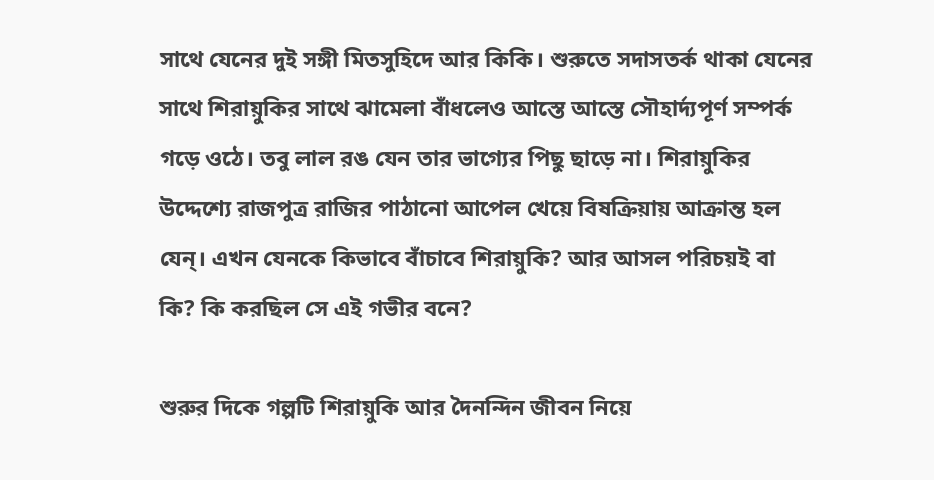সাথে যেনের দুই সঙ্গী মিতসুহিদে আর কিকি। শুরুতে সদাসতর্ক থাকা যেনের সাথে শিরায়ুকির সাথে ঝামেলা বাঁধলেও আস্তে আস্তে সৌহার্দ্যপূর্ণ সম্পর্ক গড়ে ওঠে। তবু লাল রঙ যেন তার ভাগ্যের পিছু ছাড়ে না। শিরায়ুকির উদ্দেশ্যে রাজপুত্র রাজির পাঠানো আপেল খেয়ে বিষক্রিয়ায় আক্রান্ত হল যেন্। এখন যেনকে কিভাবে বাঁচাবে শিরায়ুকি? আর আসল পরিচয়ই বা কি? কি করছিল সে এই গভীর বনে?

শুরুর দিকে গল্পটি শিরায়ুকি আর দৈনন্দিন জীবন নিয়ে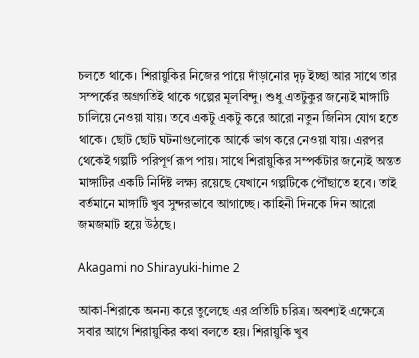চলতে থাকে। শিরায়ুকির নিজের পায়ে দাঁড়ানোর দৃঢ় ইচ্ছা আর সাথে তার সম্পর্কের অগ্রগতিই থাকে গল্পের মূলবিন্দু। শুধু এতটুকুর জন্যেই মাঙ্গাটি চালিয়ে নেওয়া যায়। তবে একটু একটু করে আরো নতুন জিনিস যোগ হতে থাকে। ছোট ছোট ঘটনাগুলোকে আর্কে ভাগ করে নেওয়া যায়। এরপর থেকেই গল্পটি পরিপূর্ণ রূপ পায়। সাথে শিরায়ুকির সম্পর্কটার জন্যেই অন্তত মাঙ্গাটির একটি নির্দিষ্ট লক্ষ্য রয়েছে যেখানে গল্পটিকে পৌঁছাতে হবে। তাই বর্তমানে মাঙ্গাটি খুব সুন্দরভাবে আগাচ্ছে। কাহিনী দিনকে দিন আরো জমজমাট হয়ে উঠছে।

Akagami no Shirayuki-hime 2

আকা-শিরাকে অনন্য করে তুলেছে এর প্রতিটি চরিত্র। অবশ্যই এক্ষেত্রে সবার আগে শিরায়ুকির কথা বলতে হয়। শিরায়ুকি খুব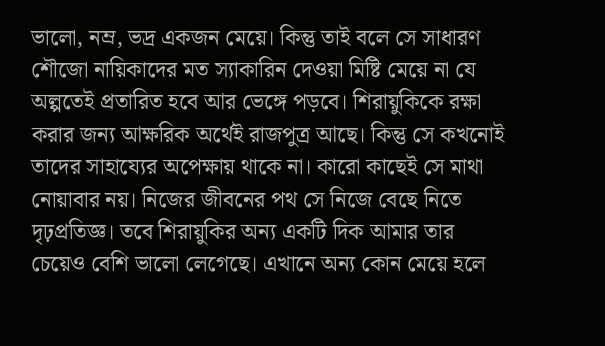ভালো, নম্র, ভদ্র একজন মেয়ে। কিন্তু তাই বলে সে সাধারণ শৌজো নায়িকাদের মত স্যাকারিন দেওয়া মিষ্টি মেয়ে না যে অল্পতেই প্রতারিত হবে আর ভেঙ্গে পড়বে। শিরায়ুকিকে রক্ষা করার জন্য আক্ষরিক অর্থেই রাজপুত্র আছে। কিন্তু সে কখনোই তাদের সাহায্যের অপেক্ষায় থাকে না। কারো কাছেই সে মাথা নোয়াবার নয়। নিজের জীবনের পথ সে নিজে বেছে নিতে দৃঢ়প্রতিজ্ঞ। তবে শিরায়ুকির অন্য একটি দিক আমার তার চেয়েও বেশি ভালো লেগেছে। এখানে অন্য কোন মেয়ে হলে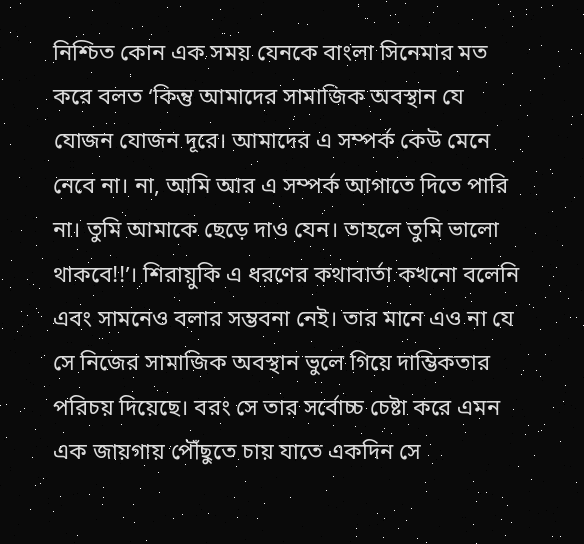নিশ্চিত কোন এক সময় যেনকে বাংলা সিনেমার মত করে বলত ‘কিন্তু আমাদের সামাজিক অবস্থান যে যোজন যোজন দূরে। আমাদের এ সম্পর্ক কেউ মেনে নেবে না। না, আমি আর এ সম্পর্ক আগাতে দিতে পারি না। তুমি আমাকে ছেড়ে দাও যেন। তাহলে তুমি ভালো থাকবে!!’। শিরায়ুকি এ ধরণের কথাবার্তা কখনো বলেনি এবং সামনেও বলার সম্ভবনা নেই। তার মানে এও না যে সে নিজের সামাজিক অবস্থান ভুলে গিয়ে দাম্ভিকতার পরিচয় দিয়েছে। বরং সে তার সর্বোচ্চ চেষ্টা করে এমন এক জায়গায় পৌঁছুতে চায় যাতে একদিন সে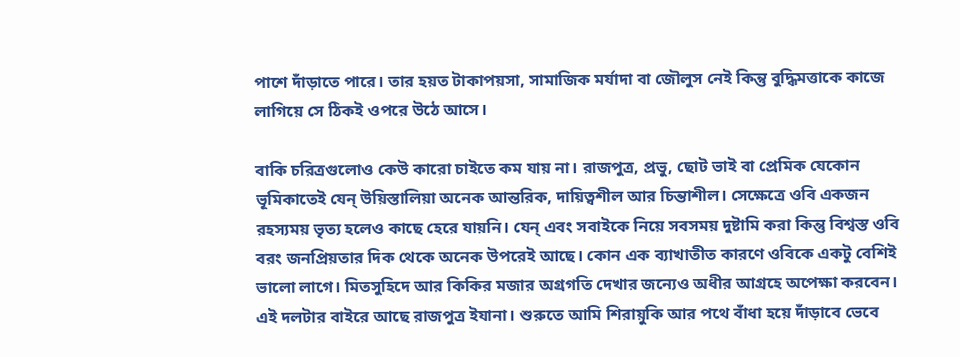পাশে দাঁড়াতে পারে। তার হয়ত টাকাপয়সা, সামাজিক মর্যাদা বা জৌলুস নেই কিন্তু বুদ্ধিমত্তাকে কাজে লাগিয়ে সে ঠিকই ওপরে উঠে আসে।

বাকি চরিত্রগুলোও কেউ কারো চাইতে কম যায় না। রাজপুত্র, প্রভু, ছোট ভাই বা প্রেমিক যেকোন ভূমিকাতেই যেন্ উয়িস্তালিয়া অনেক আন্তরিক, দায়িত্বশীল আর চিন্তাশীল। সেক্ষেত্রে ওবি একজন রহস্যময় ভৃত্য হলেও কাছে হেরে যায়নি। যেন্ এবং সবাইকে নিয়ে সবসময় দুষ্টামি করা কিন্তু বিশ্বস্ত ওবি বরং জনপ্রিয়তার দিক থেকে অনেক উপরেই আছে। কোন এক ব্যাখাতীত কারণে ওবিকে একটু বেশিই ভালো লাগে। মিতসুহিদে আর কিকির মজার অগ্রগতি দেখার জন্যেও অধীর আগ্রহে অপেক্ষা করবেন। এই দলটার বাইরে আছে রাজপুত্র ইযানা। শুরুতে আমি শিরায়ুকি আর পথে বাঁধা হয়ে দাঁড়াবে ভেবে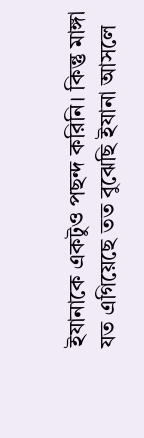ইযানাকে একটুও পছন্দ করিনি। কিন্তু মাঙ্গা যত এগিয়েছে তত বুঝেছি ইযানা আসলে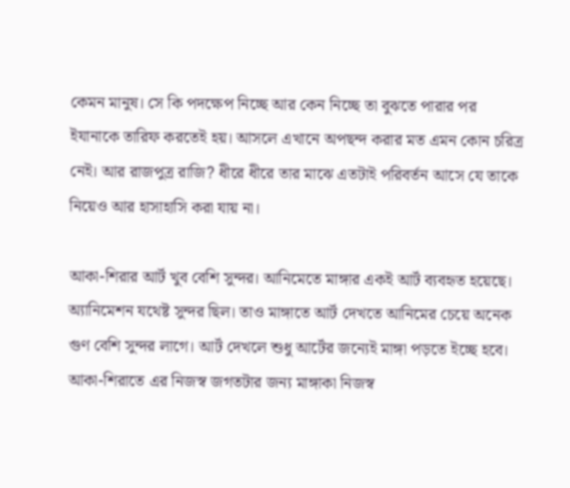কেমন মানুষ। সে কি পদক্ষেপ নিচ্ছে আর কেন নিচ্ছে তা বুঝতে পারার পর ইযানাকে তারিফ করতেই হয়। আসলে এখানে অপছন্দ করার মত এমন কোন চরিত্র নেই। আর রাজপুত্র রাজি? ধীরে ধীরে তার মাঝে এতটাই পরিবর্তন আসে যে তাকে নিয়েও আর হাসাহাসি করা যায় না।

আকা-শিরার আর্ট খুব বেশি সুন্দর। আনিমেতে মাঙ্গার একই আর্ট ব্যবহৃত হয়েছে। অ্যানিমেশন যথেষ্ট সুন্দর ছিল। তাও মাঙ্গাতে আর্ট দেখতে আনিমের চেয়ে অনেক গুণ বেশি সুন্দর লাগে। আর্ট দেখলে শুধু আর্টের জন্যেই মাঙ্গা পড়তে ইচ্ছে হবে। আকা-শিরাতে এর নিজস্ব জগতটার জন্য মাঙ্গাকা নিজস্ব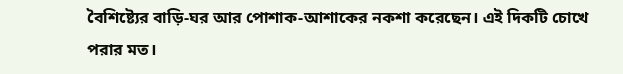বৈশিষ্ট্যের বাড়ি-ঘর আর পোশাক-আশাকের নকশা করেছেন। এই দিকটি চোখে পরার মত।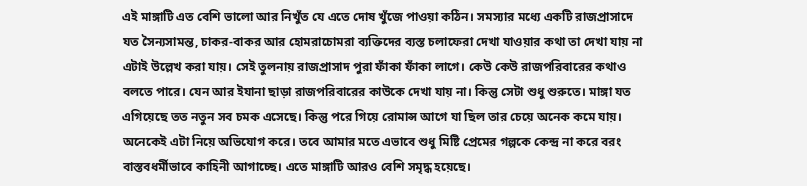এই মাঙ্গাটি এত বেশি ভালো আর নিখুঁত যে এতে দোষ খুঁজে পাওয়া কঠিন। সমস্যার মধ্যে একটি রাজপ্রাসাদে যত সৈন্যসামন্ত, চাকর-বাকর আর হোমরাচোমরা ব্যক্তিদের ব্যস্ত চলাফেরা দেখা যাওয়ার কথা তা দেখা যায় না এটাই উল্লেখ করা যায়। সেই তুলনায় রাজপ্রাসাদ পুরা ফাঁকা ফাঁকা লাগে। কেউ কেউ রাজপরিবারের কথাও বলতে পারে। যেন আর ইযানা ছাড়া রাজপরিবারের কাউকে দেখা যায় না। কিন্তু সেটা শুধু শুরুতে। মাঙ্গা যত এগিয়েছে তত নতুন সব চমক এসেছে। কিন্তু পরে গিয়ে রোমান্স আগে যা ছিল তার চেয়ে অনেক কমে যায়। অনেকেই এটা নিয়ে অভিযোগ করে। তবে আমার মতে এভাবে শুধু মিষ্টি প্রেমের গল্পকে কেন্দ্র না করে বরং বাস্তবধর্মীভাবে কাহিনী আগাচ্ছে। এতে মাঙ্গাটি আরও বেশি সমৃদ্ধ হয়েছে।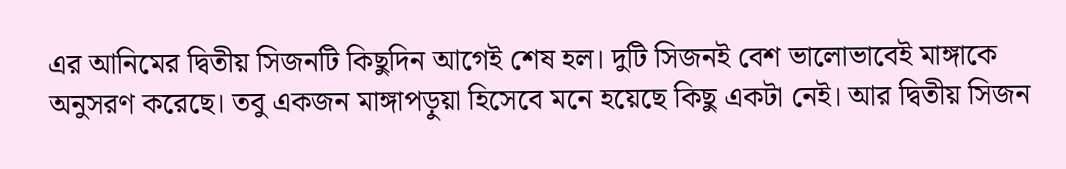এর আনিমের দ্বিতীয় সিজনটি কিছুদিন আগেই শেষ হল। দুটি সিজনই বেশ ভালোভাবেই মাঙ্গাকে অনুসরণ করেছে। তবু একজন মাঙ্গাপড়ুয়া হিসেবে মনে হয়েছে কিছু একটা নেই। আর দ্বিতীয় সিজন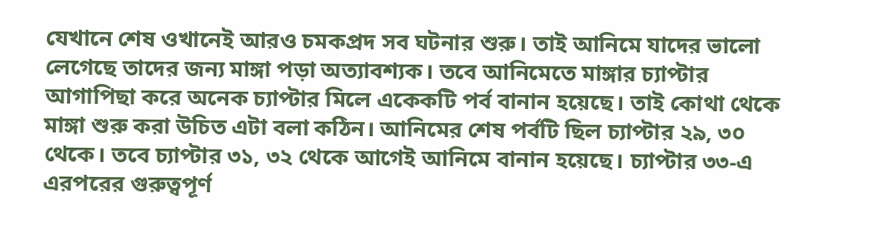যেখানে শেষ ওখানেই আরও চমকপ্রদ সব ঘটনার শুরু। তাই আনিমে যাদের ভালো লেগেছে তাদের জন্য মাঙ্গা পড়া অত্যাবশ্যক। তবে আনিমেতে মাঙ্গার চ্যাপ্টার আগাপিছা করে অনেক চ্যাপ্টার মিলে একেকটি পর্ব বানান হয়েছে। তাই কোথা থেকে মাঙ্গা শুরু করা উচিত এটা বলা কঠিন। আনিমের শেষ পর্বটি ছিল চ্যাপ্টার ২৯, ৩০ থেকে। তবে চ্যাপ্টার ৩১, ৩২ থেকে আগেই আনিমে বানান হয়েছে। চ্যাপ্টার ৩৩-এ এরপরের গুরুত্বপূর্ণ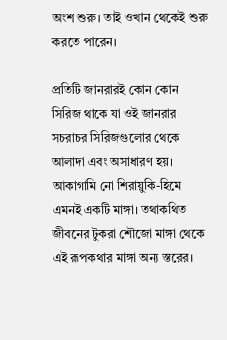অংশ শুরু। তাই ওখান থেকেই শুরু করতে পারেন।

প্রতিটি জানরারই কোন কোন সিরিজ থাকে যা ওই জানরার সচরাচর সিরিজগুলোর থেকে আলাদা এবং অসাধারণ হয়। আকাগামি নো শিরায়ুকি-হিমে এমনই একটি মাঙ্গা। তথাকথিত জীবনের টুকরা শৌজো মাঙ্গা থেকে এই রূপকথার মাঙ্গা অন্য স্তরের।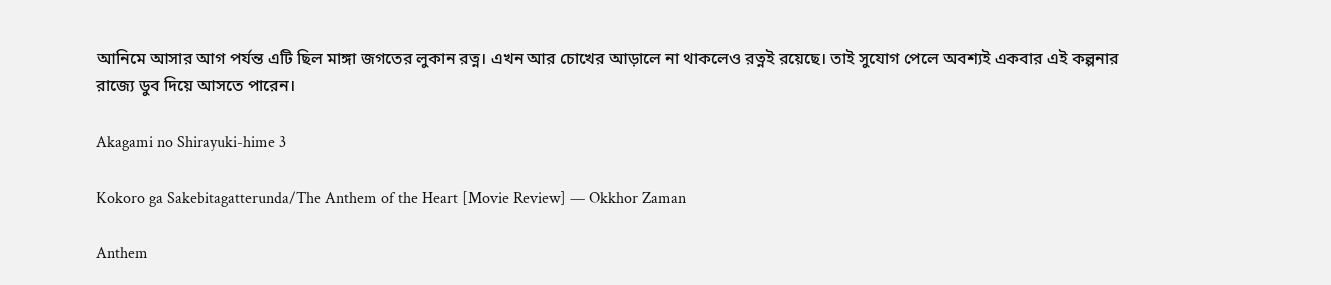আনিমে আসার আগ পর্যন্ত এটি ছিল মাঙ্গা জগতের লুকান রত্ন। এখন আর চোখের আড়ালে না থাকলেও রত্নই রয়েছে। তাই সুযোগ পেলে অবশ্যই একবার এই কল্পনার রাজ্যে ডুব দিয়ে আসতে পারেন।

Akagami no Shirayuki-hime 3

Kokoro ga Sakebitagatterunda/The Anthem of the Heart [Movie Review] — Okkhor Zaman

Anthem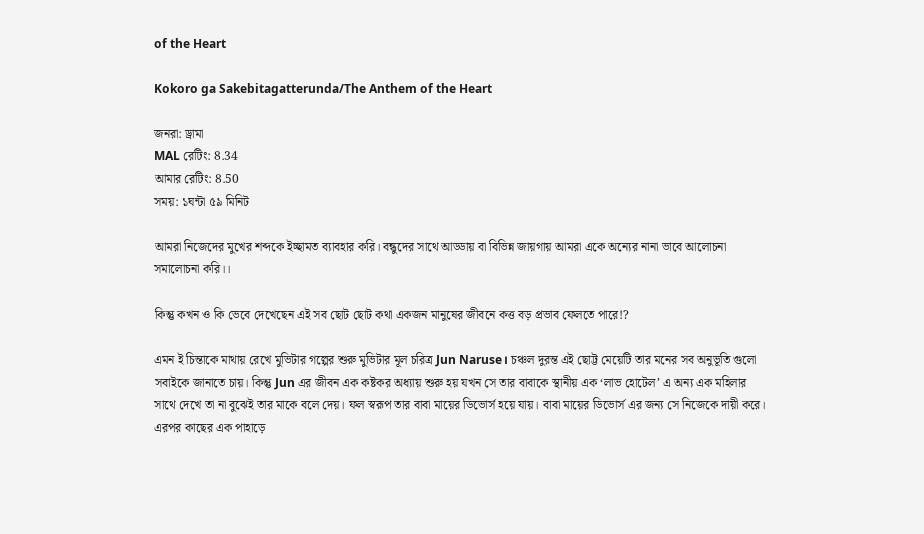of the Heart

Kokoro ga Sakebitagatterunda/The Anthem of the Heart

জনরা: ড্রামা
MAL রেটিং: 8.34
আমার রেটিং: 8.50
সময়: ১ঘন্টা ৫৯ মিনিট

আমরা নিজেদের মুখের শব্দকে ইচ্ছামত ব্যাবহার করি। বন্ধুদের সাথে আড্ডায় বা বিভিন্ন জায়গায় আমরা একে অন্যের নানা ভাবে আলোচনা সমালোচনা করি।।

কিন্তু কখন ও কি ভেবে দেখেছেন এই সব ছোট ছোট কথা একজন মানুষের জীবনে কত্ত বড় প্রভাব ফেলতে পারে!?

এমন ই চিন্তাকে মাথায় রেখে মুভিটার গল্পের শুরু মুভিটার মূল চরিত্র Jun Naruse। চঞ্চল দুরন্ত এই ছোট্ট মেয়েটি তার মনের সব অনুভূতি গুলো সবাইকে জানাতে চায়। কিন্তু Jun এর জীবন এক কষ্টকর অধ্যায় শুরু হয় যখন সে তার বাবাকে স্থানীয় এক ‘লাভ হোটেল’ এ অন্য এক মহিলার সাথে দেখে তা না বুঝেই তার মাকে বলে দেয়। ফল স্বরূপ তার বাবা মায়ের ডিভোর্স হয়ে যায়। বাবা মায়ের ডিভোর্স এর জন্য সে নিজেকে দায়ী করে।
এরপর কাছের এক পাহাড়ে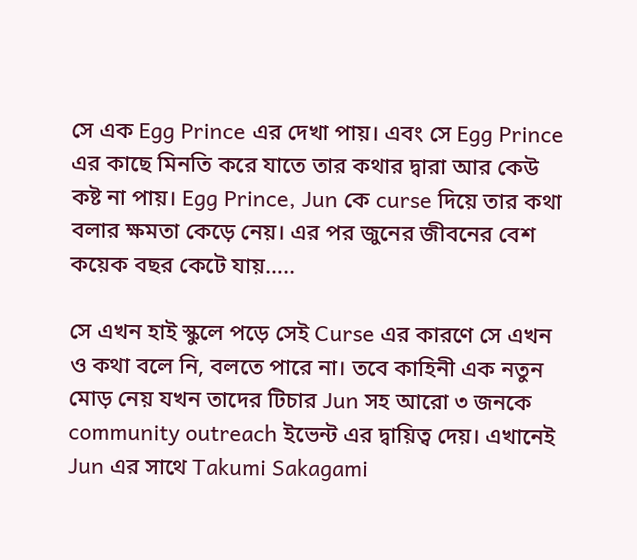সে এক Egg Prince এর দেখা পায়। এবং সে Egg Prince এর কাছে মিনতি করে যাতে তার কথার দ্বারা আর কেউ কষ্ট না পায়। Egg Prince, Jun কে curse দিয়ে তার কথা বলার ক্ষমতা কেড়ে নেয়। এর পর জুনের জীবনের বেশ কয়েক বছর কেটে যায়…..

সে এখন হাই স্কুলে পড়ে সেই Curse এর কারণে সে এখন ও কথা বলে নি, বলতে পারে না। তবে কাহিনী এক নতুন মোড় নেয় যখন তাদের টিচার Jun সহ আরো ৩ জনকে community outreach ইভেন্ট এর দ্বায়িত্ব দেয়। এখানেই Jun এর সাথে Takumi Sakagami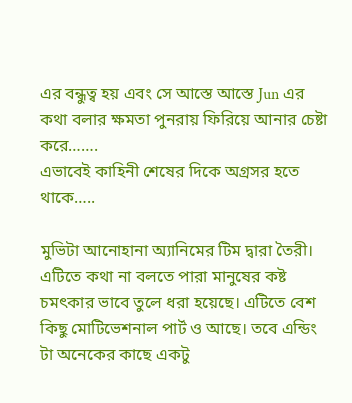এর বন্ধুত্ব হয় এবং সে আস্তে আস্তে Jun এর কথা বলার ক্ষমতা পুনরায় ফিরিয়ে আনার চেষ্টা করে…….
এভাবেই কাহিনী শেষের দিকে অগ্রসর হতে থাকে…..

মুভিটা আনোহানা অ্যানিমের টিম দ্বারা তৈরী। এটিতে কথা না বলতে পারা মানুষের কষ্ট চমৎকার ভাবে তুলে ধরা হয়েছে। এটিতে বেশ কিছু মোটিভেশনাল পার্ট ও আছে। তবে এন্ডিং টা অনেকের কাছে একটু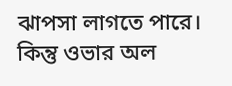ঝাপসা লাগতে পারে। কিন্তু ওভার অল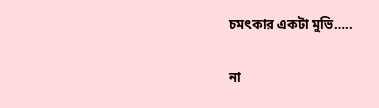চমৎকার একটা মুভি…..

না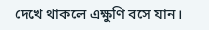দেখে থাকলে এক্ষুণি বসে যান।